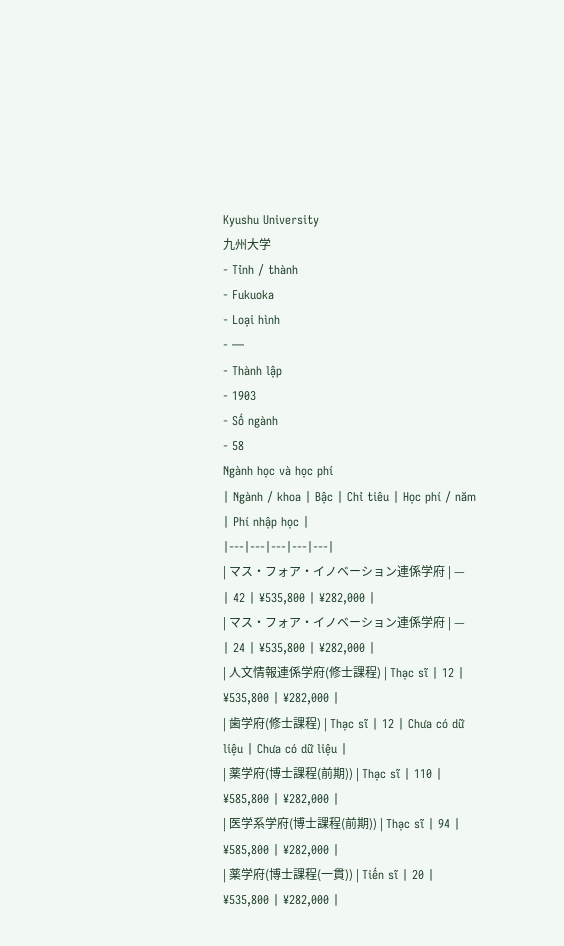Kyushu University
九州大学
- Tỉnh / thành
- Fukuoka
- Loại hình
- —
- Thành lập
- 1903
- Số ngành
- 58
Ngành học và học phí
| Ngành / khoa | Bậc | Chỉ tiêu | Học phí / năm | Phí nhập học |
|---|---|---|---|---|
| マス・フォア・イノベーション連係学府 | — | 42 | ¥535,800 | ¥282,000 |
| マス・フォア・イノベーション連係学府 | — | 24 | ¥535,800 | ¥282,000 |
| 人文情報連係学府(修士課程) | Thạc sĩ | 12 | ¥535,800 | ¥282,000 |
| 歯学府(修士課程) | Thạc sĩ | 12 | Chưa có dữ liệu | Chưa có dữ liệu |
| 薬学府(博士課程(前期)) | Thạc sĩ | 110 | ¥585,800 | ¥282,000 |
| 医学系学府(博士課程(前期)) | Thạc sĩ | 94 | ¥585,800 | ¥282,000 |
| 薬学府(博士課程(一貫)) | Tiến sĩ | 20 | ¥535,800 | ¥282,000 |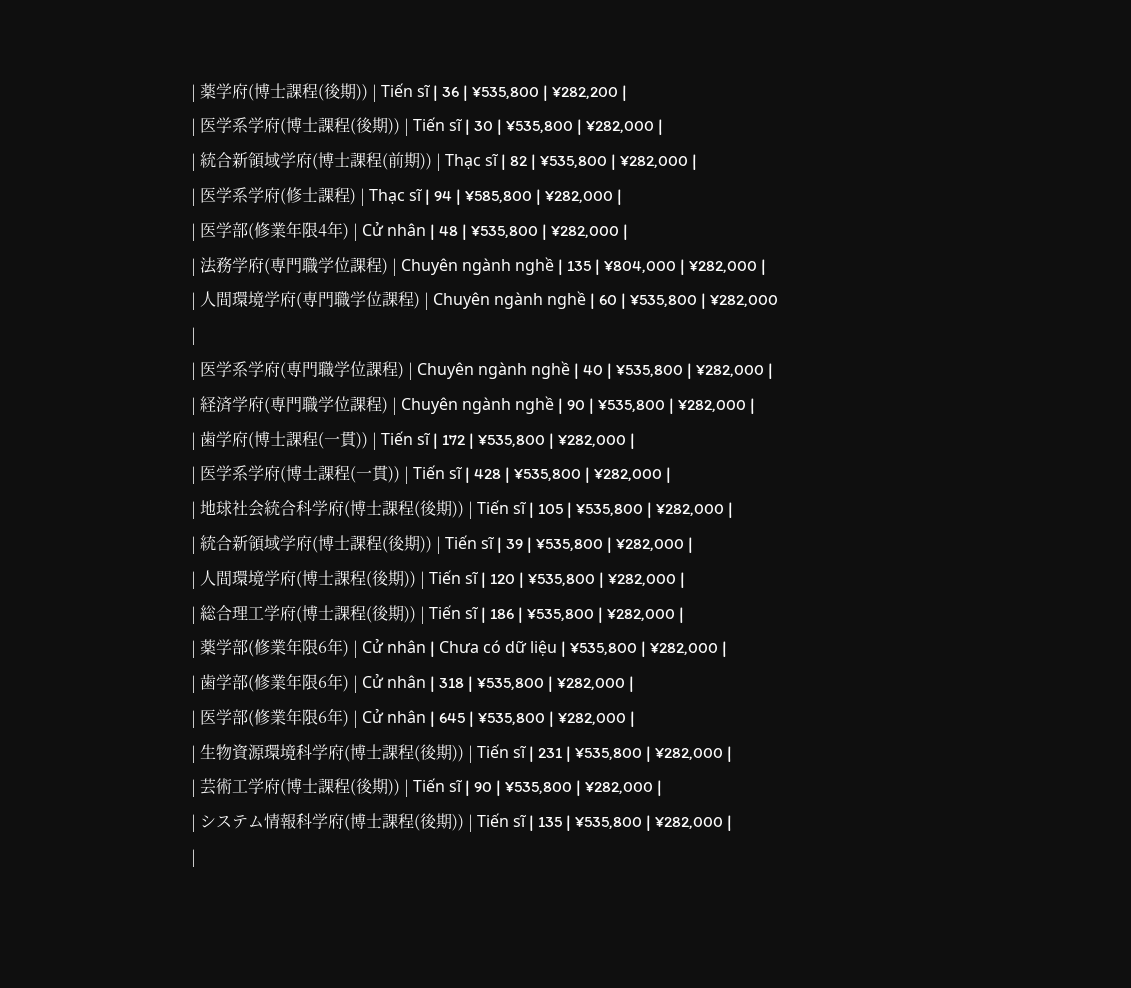| 薬学府(博士課程(後期)) | Tiến sĩ | 36 | ¥535,800 | ¥282,200 |
| 医学系学府(博士課程(後期)) | Tiến sĩ | 30 | ¥535,800 | ¥282,000 |
| 統合新領域学府(博士課程(前期)) | Thạc sĩ | 82 | ¥535,800 | ¥282,000 |
| 医学系学府(修士課程) | Thạc sĩ | 94 | ¥585,800 | ¥282,000 |
| 医学部(修業年限4年) | Cử nhân | 48 | ¥535,800 | ¥282,000 |
| 法務学府(専門職学位課程) | Chuyên ngành nghề | 135 | ¥804,000 | ¥282,000 |
| 人間環境学府(専門職学位課程) | Chuyên ngành nghề | 60 | ¥535,800 | ¥282,000 |
| 医学系学府(専門職学位課程) | Chuyên ngành nghề | 40 | ¥535,800 | ¥282,000 |
| 経済学府(専門職学位課程) | Chuyên ngành nghề | 90 | ¥535,800 | ¥282,000 |
| 歯学府(博士課程(一貫)) | Tiến sĩ | 172 | ¥535,800 | ¥282,000 |
| 医学系学府(博士課程(一貫)) | Tiến sĩ | 428 | ¥535,800 | ¥282,000 |
| 地球社会統合科学府(博士課程(後期)) | Tiến sĩ | 105 | ¥535,800 | ¥282,000 |
| 統合新領域学府(博士課程(後期)) | Tiến sĩ | 39 | ¥535,800 | ¥282,000 |
| 人間環境学府(博士課程(後期)) | Tiến sĩ | 120 | ¥535,800 | ¥282,000 |
| 総合理工学府(博士課程(後期)) | Tiến sĩ | 186 | ¥535,800 | ¥282,000 |
| 薬学部(修業年限6年) | Cử nhân | Chưa có dữ liệu | ¥535,800 | ¥282,000 |
| 歯学部(修業年限6年) | Cử nhân | 318 | ¥535,800 | ¥282,000 |
| 医学部(修業年限6年) | Cử nhân | 645 | ¥535,800 | ¥282,000 |
| 生物資源環境科学府(博士課程(後期)) | Tiến sĩ | 231 | ¥535,800 | ¥282,000 |
| 芸術工学府(博士課程(後期)) | Tiến sĩ | 90 | ¥535,800 | ¥282,000 |
| システム情報科学府(博士課程(後期)) | Tiến sĩ | 135 | ¥535,800 | ¥282,000 |
|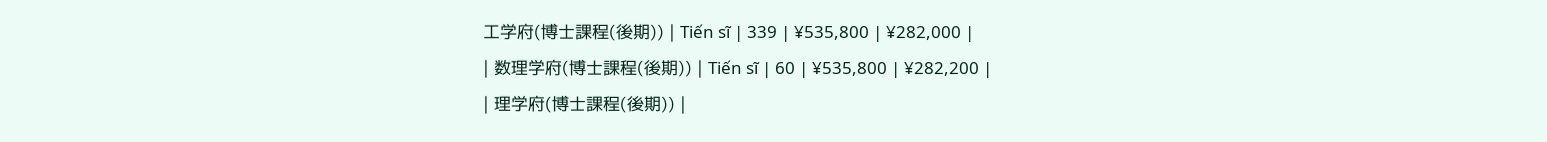工学府(博士課程(後期)) | Tiến sĩ | 339 | ¥535,800 | ¥282,000 |
| 数理学府(博士課程(後期)) | Tiến sĩ | 60 | ¥535,800 | ¥282,200 |
| 理学府(博士課程(後期)) |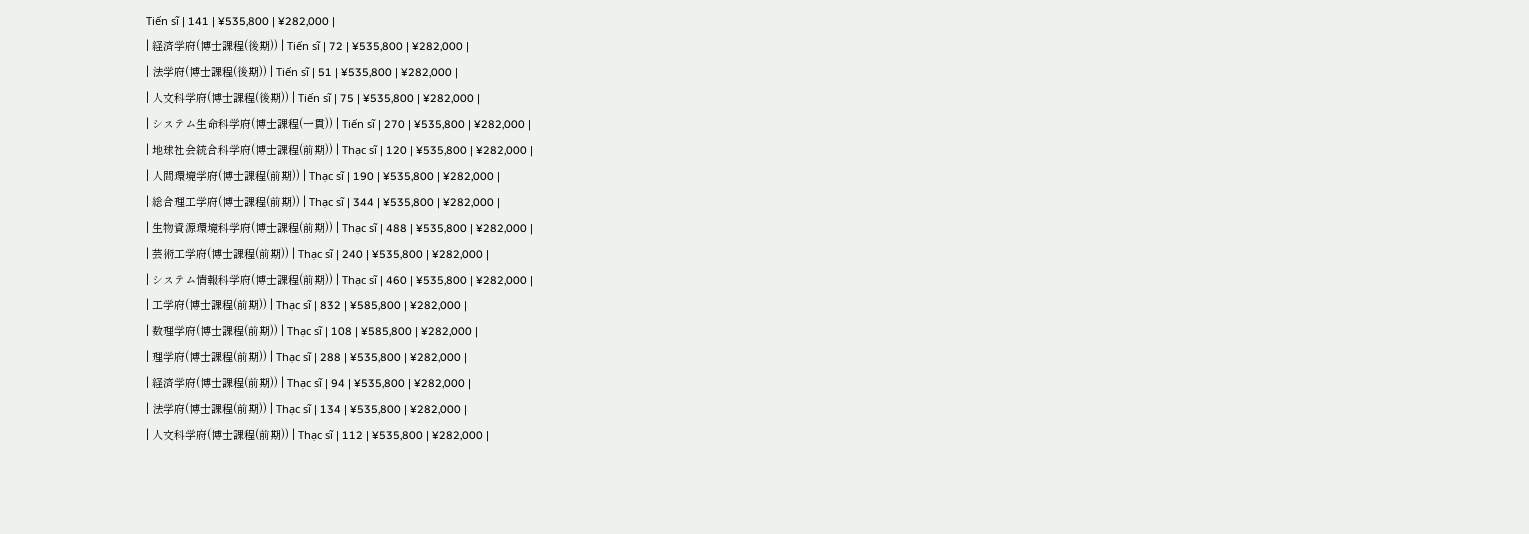Tiến sĩ | 141 | ¥535,800 | ¥282,000 |
| 経済学府(博士課程(後期)) | Tiến sĩ | 72 | ¥535,800 | ¥282,000 |
| 法学府(博士課程(後期)) | Tiến sĩ | 51 | ¥535,800 | ¥282,000 |
| 人文科学府(博士課程(後期)) | Tiến sĩ | 75 | ¥535,800 | ¥282,000 |
| システム生命科学府(博士課程(一貫)) | Tiến sĩ | 270 | ¥535,800 | ¥282,000 |
| 地球社会統合科学府(博士課程(前期)) | Thạc sĩ | 120 | ¥535,800 | ¥282,000 |
| 人間環境学府(博士課程(前期)) | Thạc sĩ | 190 | ¥535,800 | ¥282,000 |
| 総合理工学府(博士課程(前期)) | Thạc sĩ | 344 | ¥535,800 | ¥282,000 |
| 生物資源環境科学府(博士課程(前期)) | Thạc sĩ | 488 | ¥535,800 | ¥282,000 |
| 芸術工学府(博士課程(前期)) | Thạc sĩ | 240 | ¥535,800 | ¥282,000 |
| システム情報科学府(博士課程(前期)) | Thạc sĩ | 460 | ¥535,800 | ¥282,000 |
| 工学府(博士課程(前期)) | Thạc sĩ | 832 | ¥585,800 | ¥282,000 |
| 数理学府(博士課程(前期)) | Thạc sĩ | 108 | ¥585,800 | ¥282,000 |
| 理学府(博士課程(前期)) | Thạc sĩ | 288 | ¥535,800 | ¥282,000 |
| 経済学府(博士課程(前期)) | Thạc sĩ | 94 | ¥535,800 | ¥282,000 |
| 法学府(博士課程(前期)) | Thạc sĩ | 134 | ¥535,800 | ¥282,000 |
| 人文科学府(博士課程(前期)) | Thạc sĩ | 112 | ¥535,800 | ¥282,000 |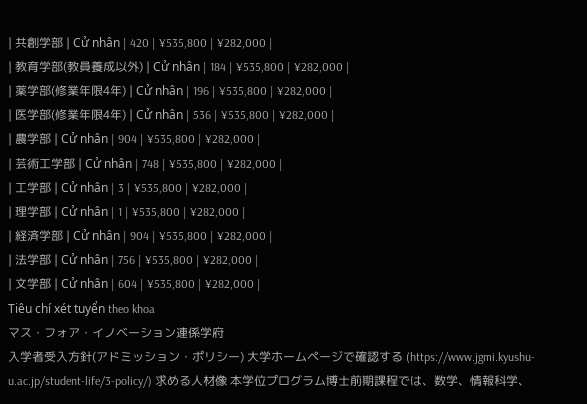| 共創学部 | Cử nhân | 420 | ¥535,800 | ¥282,000 |
| 教育学部(教員養成以外) | Cử nhân | 184 | ¥535,800 | ¥282,000 |
| 薬学部(修業年限4年) | Cử nhân | 196 | ¥535,800 | ¥282,000 |
| 医学部(修業年限4年) | Cử nhân | 536 | ¥535,800 | ¥282,000 |
| 農学部 | Cử nhân | 904 | ¥535,800 | ¥282,000 |
| 芸術工学部 | Cử nhân | 748 | ¥535,800 | ¥282,000 |
| 工学部 | Cử nhân | 3 | ¥535,800 | ¥282,000 |
| 理学部 | Cử nhân | 1 | ¥535,800 | ¥282,000 |
| 経済学部 | Cử nhân | 904 | ¥535,800 | ¥282,000 |
| 法学部 | Cử nhân | 756 | ¥535,800 | ¥282,000 |
| 文学部 | Cử nhân | 604 | ¥535,800 | ¥282,000 |
Tiêu chí xét tuyển theo khoa
マス・フォア・イノベーション連係学府
入学者受入方針(アドミッション・ポリシー) 大学ホームページで確認する (https://www.jgmi.kyushu-u.ac.jp/student-life/3-policy/) 求める人材像 本学位プログラム博士前期課程では、数学、情報科学、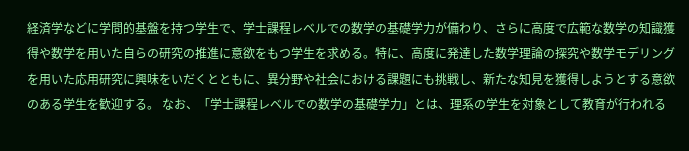経済学などに学問的基盤を持つ学生で、学士課程レベルでの数学の基礎学力が備わり、さらに高度で広範な数学の知識獲得や数学を用いた自らの研究の推進に意欲をもつ学生を求める。特に、高度に発達した数学理論の探究や数学モデリングを用いた応用研究に興味をいだくとともに、異分野や社会における課題にも挑戦し、新たな知見を獲得しようとする意欲のある学生を歓迎する。 なお、「学士課程レベルでの数学の基礎学力」とは、理系の学生を対象として教育が行われる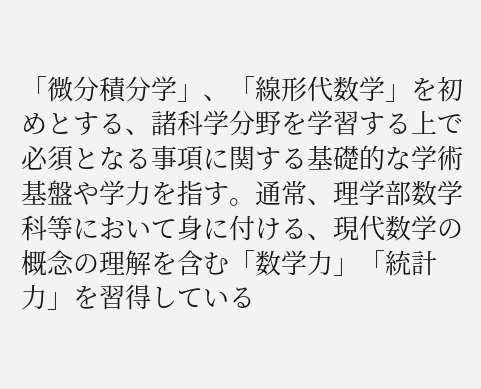「微分積分学」、「線形代数学」を初めとする、諸科学分野を学習する上で必須となる事項に関する基礎的な学術基盤や学力を指す。通常、理学部数学科等において身に付ける、現代数学の概念の理解を含む「数学力」「統計力」を習得している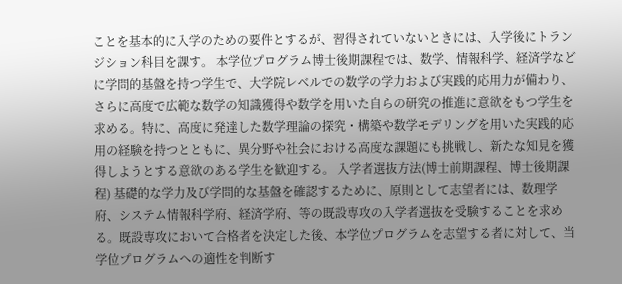ことを基本的に入学のための要件とするが、習得されていないときには、入学後にトランジション科目を課す。 本学位プログラム博士後期課程では、数学、情報科学、経済学などに学問的基盤を持つ学生で、大学院レベルでの数学の学力および実践的応用力が備わり、さらに高度で広範な数学の知識獲得や数学を用いた自らの研究の推進に意欲をもつ学生を求める。特に、高度に発達した数学理論の探究・構築や数学モデリングを用いた実践的応用の経験を持つとともに、異分野や社会における高度な課題にも挑戦し、新たな知見を獲得しようとする意欲のある学生を歓迎する。 入学者選抜方法(博士前期課程、博士後期課程) 基礎的な学力及び学問的な基盤を確認するために、原則として志望者には、数理学府、システム情報科学府、経済学府、等の既設専攻の入学者選抜を受験することを求める。既設専攻において合格者を決定した後、本学位プログラムを志望する者に対して、当学位プログラムへの適性を判断す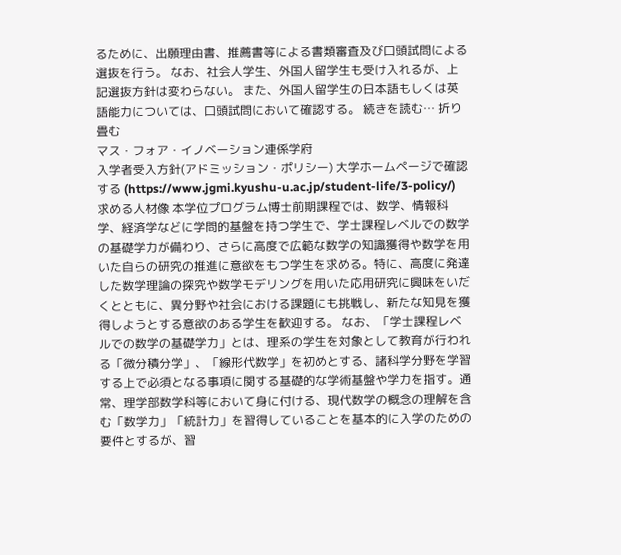るために、出願理由書、推薦書等による書類審査及び口頭試問による選抜を行う。 なお、社会人学生、外国人留学生も受け入れるが、上記選抜方針は変わらない。 また、外国人留学生の日本語もしくは英語能力については、口頭試問において確認する。 続きを読む… 折り畳む
マス・フォア・イノベーション連係学府
入学者受入方針(アドミッション・ポリシー) 大学ホームページで確認する (https://www.jgmi.kyushu-u.ac.jp/student-life/3-policy/) 求める人材像 本学位プログラム博士前期課程では、数学、情報科学、経済学などに学問的基盤を持つ学生で、学士課程レベルでの数学の基礎学力が備わり、さらに高度で広範な数学の知識獲得や数学を用いた自らの研究の推進に意欲をもつ学生を求める。特に、高度に発達した数学理論の探究や数学モデリングを用いた応用研究に興味をいだくとともに、異分野や社会における課題にも挑戦し、新たな知見を獲得しようとする意欲のある学生を歓迎する。 なお、「学士課程レベルでの数学の基礎学力」とは、理系の学生を対象として教育が行われる「微分積分学」、「線形代数学」を初めとする、諸科学分野を学習する上で必須となる事項に関する基礎的な学術基盤や学力を指す。通常、理学部数学科等において身に付ける、現代数学の概念の理解を含む「数学力」「統計力」を習得していることを基本的に入学のための要件とするが、習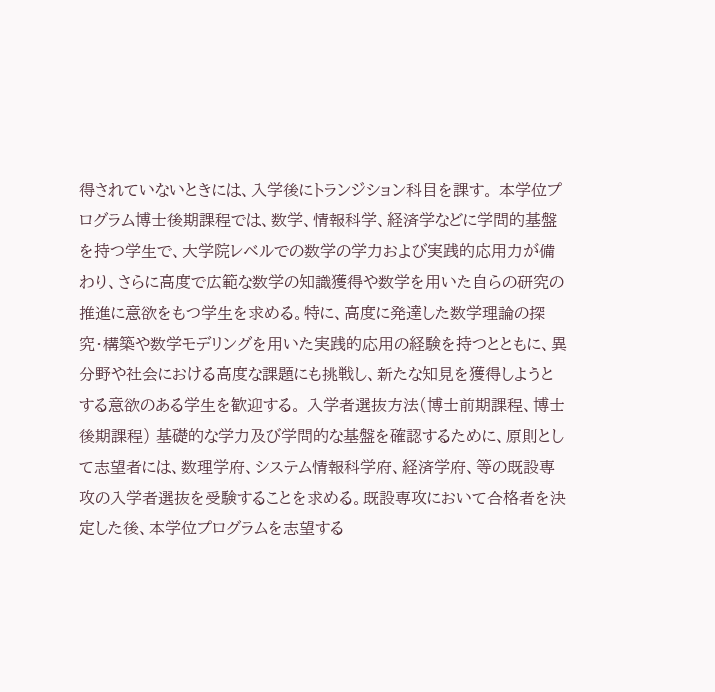得されていないときには、入学後にトランジション科目を課す。 本学位プログラム博士後期課程では、数学、情報科学、経済学などに学問的基盤を持つ学生で、大学院レベルでの数学の学力および実践的応用力が備わり、さらに高度で広範な数学の知識獲得や数学を用いた自らの研究の推進に意欲をもつ学生を求める。特に、高度に発達した数学理論の探究・構築や数学モデリングを用いた実践的応用の経験を持つとともに、異分野や社会における高度な課題にも挑戦し、新たな知見を獲得しようとする意欲のある学生を歓迎する。 入学者選抜方法(博士前期課程、博士後期課程) 基礎的な学力及び学問的な基盤を確認するために、原則として志望者には、数理学府、システム情報科学府、経済学府、等の既設専攻の入学者選抜を受験することを求める。既設専攻において合格者を決定した後、本学位プログラムを志望する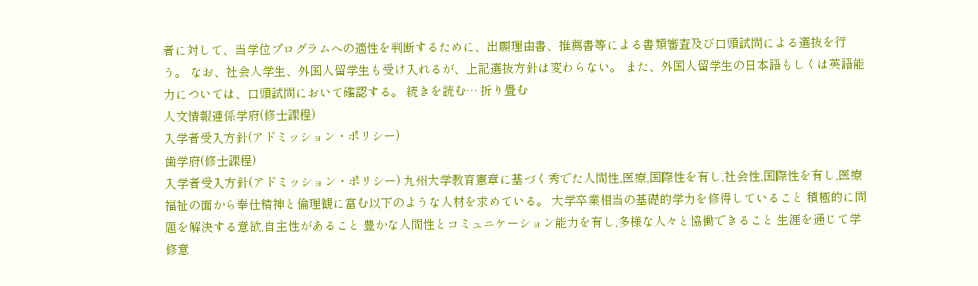者に対して、当学位プログラムへの適性を判断するために、出願理由書、推薦書等による書類審査及び口頭試問による選抜を行う。 なお、社会人学生、外国人留学生も受け入れるが、上記選抜方針は変わらない。 また、外国人留学生の日本語もしくは英語能力については、口頭試問において確認する。 続きを読む… 折り畳む
人文情報連係学府(修士課程)
入学者受入方針(アドミッション・ポリシー)
歯学府(修士課程)
入学者受入方針(アドミッション・ポリシー) 九州大学教育憲章に基づく秀でた人間性,医療,国際性を有し,社会性,国際性を有し,医療福祉の面から奉仕精神と倫理観に富む以下のような人材を求めている。 大学卒業相当の基礎的学力を修得していること 積極的に問題を解決する意欲,自主性があること 豊かな人間性とコミュニケーション能力を有し,多様な人々と協働できること 生涯を通じて学修意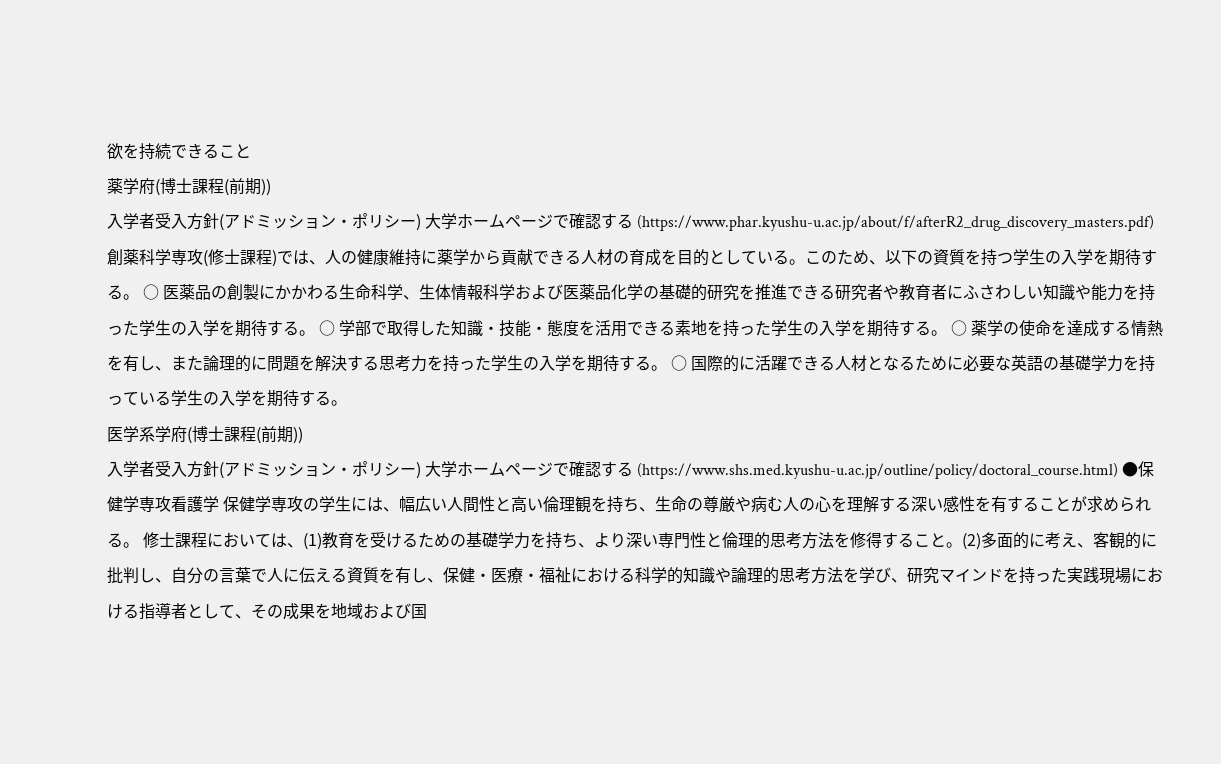欲を持続できること
薬学府(博士課程(前期))
入学者受入方針(アドミッション・ポリシー) 大学ホームページで確認する (https://www.phar.kyushu-u.ac.jp/about/f/afterR2_drug_discovery_masters.pdf) 創薬科学専攻(修士課程)では、人の健康維持に薬学から貢献できる人材の育成を目的としている。このため、以下の資質を持つ学生の入学を期待する。 ○ 医薬品の創製にかかわる生命科学、生体情報科学および医薬品化学の基礎的研究を推進できる研究者や教育者にふさわしい知識や能力を持った学生の入学を期待する。 ○ 学部で取得した知識・技能・態度を活用できる素地を持った学生の入学を期待する。 ○ 薬学の使命を達成する情熱を有し、また論理的に問題を解決する思考力を持った学生の入学を期待する。 ○ 国際的に活躍できる人材となるために必要な英語の基礎学力を持っている学生の入学を期待する。
医学系学府(博士課程(前期))
入学者受入方針(アドミッション・ポリシー) 大学ホームページで確認する (https://www.shs.med.kyushu-u.ac.jp/outline/policy/doctoral_course.html) ●保健学専攻看護学 保健学専攻の学生には、幅広い人間性と高い倫理観を持ち、生命の尊厳や病む人の心を理解する深い感性を有することが求められる。 修士課程においては、(1)教育を受けるための基礎学力を持ち、より深い専門性と倫理的思考方法を修得すること。(2)多面的に考え、客観的に批判し、自分の言葉で人に伝える資質を有し、保健・医療・福祉における科学的知識や論理的思考方法を学び、研究マインドを持った実践現場における指導者として、その成果を地域および国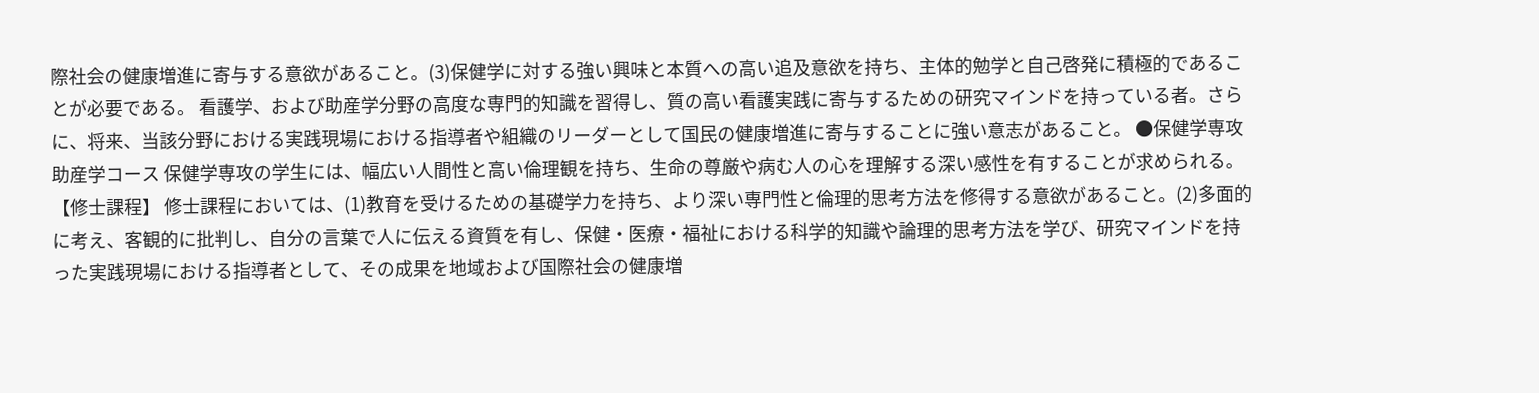際社会の健康増進に寄与する意欲があること。(3)保健学に対する強い興味と本質への高い追及意欲を持ち、主体的勉学と自己啓発に積極的であることが必要である。 看護学、および助産学分野の高度な専門的知識を習得し、質の高い看護実践に寄与するための研究マインドを持っている者。さらに、将来、当該分野における実践現場における指導者や組織のリーダーとして国民の健康増進に寄与することに強い意志があること。 ●保健学専攻助産学コース 保健学専攻の学生には、幅広い人間性と高い倫理観を持ち、生命の尊厳や病む人の心を理解する深い感性を有することが求められる。 【修士課程】 修士課程においては、(1)教育を受けるための基礎学力を持ち、より深い専門性と倫理的思考方法を修得する意欲があること。(2)多面的に考え、客観的に批判し、自分の言葉で人に伝える資質を有し、保健・医療・福祉における科学的知識や論理的思考方法を学び、研究マインドを持った実践現場における指導者として、その成果を地域および国際社会の健康増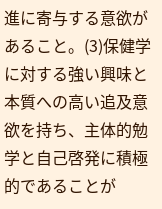進に寄与する意欲があること。(3)保健学に対する強い興味と本質への高い追及意欲を持ち、主体的勉学と自己啓発に積極的であることが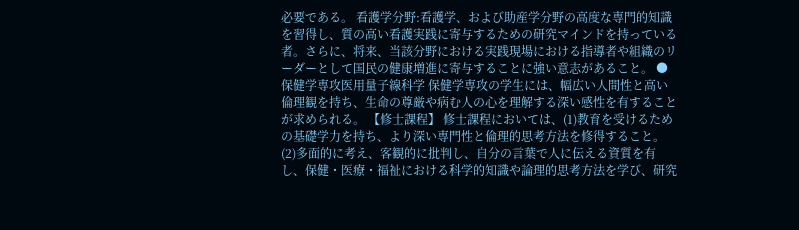必要である。 看護学分野:看護学、および助産学分野の高度な専門的知識を習得し、質の高い看護実践に寄与するための研究マインドを持っている者。さらに、将来、当該分野における実践現場における指導者や組織のリーダーとして国民の健康増進に寄与することに強い意志があること。 ●保健学専攻医用量子線科学 保健学専攻の学生には、幅広い人間性と高い倫理観を持ち、生命の尊厳や病む人の心を理解する深い感性を有することが求められる。 【修士課程】 修士課程においては、(1)教育を受けるための基礎学力を持ち、より深い専門性と倫理的思考方法を修得すること。(2)多面的に考え、客観的に批判し、自分の言葉で人に伝える資質を有し、保健・医療・福祉における科学的知識や論理的思考方法を学び、研究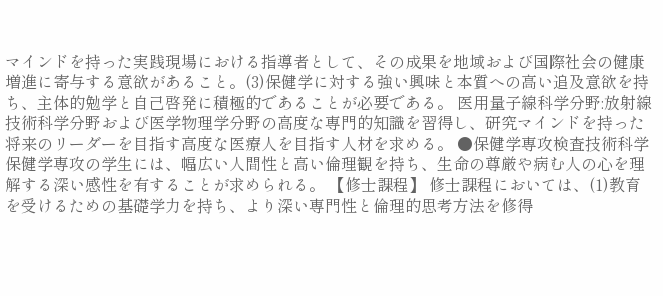マインドを持った実践現場における指導者として、その成果を地域および国際社会の健康増進に寄与する意欲があること。(3)保健学に対する強い興味と本質への高い追及意欲を持ち、主体的勉学と自己啓発に積極的であることが必要である。 医用量子線科学分野:放射線技術科学分野および医学物理学分野の高度な専門的知識を習得し、研究マインドを持った将来のリーダーを目指す高度な医療人を目指す人材を求める。 ●保健学専攻検査技術科学 保健学専攻の学生には、幅広い人間性と高い倫理観を持ち、生命の尊厳や病む人の心を理解する深い感性を有することが求められる。 【修士課程】 修士課程においては、(1)教育を受けるための基礎学力を持ち、より深い専門性と倫理的思考方法を修得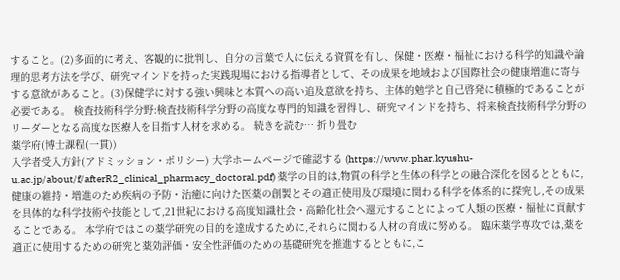すること。(2)多面的に考え、客観的に批判し、自分の言葉で人に伝える資質を有し、保健・医療・福祉における科学的知識や論理的思考方法を学び、研究マインドを持った実践現場における指導者として、その成果を地域および国際社会の健康増進に寄与する意欲があること。(3)保健学に対する強い興味と本質への高い追及意欲を持ち、主体的勉学と自己啓発に積極的であることが必要である。 検査技術科学分野:検査技術科学分野の高度な専門的知識を習得し、研究マインドを持ち、将来検査技術科学分野のリーダーとなる高度な医療人を目指す人材を求める。 続きを読む… 折り畳む
薬学府(博士課程(一貫))
入学者受入方針(アドミッション・ポリシー) 大学ホームページで確認する (https://www.phar.kyushu-u.ac.jp/about/f/afterR2_clinical_pharmacy_doctoral.pdf) 薬学の目的は,物質の科学と生体の科学との融合深化を図るとともに,健康の維持・増進のため疾病の予防・治癒に向けた医薬の創製とその適正使用及び環境に関わる科学を体系的に探究し,その成果を具体的な科学技術や技能として,21世紀における高度知識社会・高齢化社会へ還元することによって人類の医療・福祉に貢献することである。 本学府ではこの薬学研究の目的を達成するために,それらに関わる人材の育成に努める。 臨床薬学専攻では,薬を適正に使用するための研究と薬効評価・安全性評価のための基礎研究を推進するとともに,こ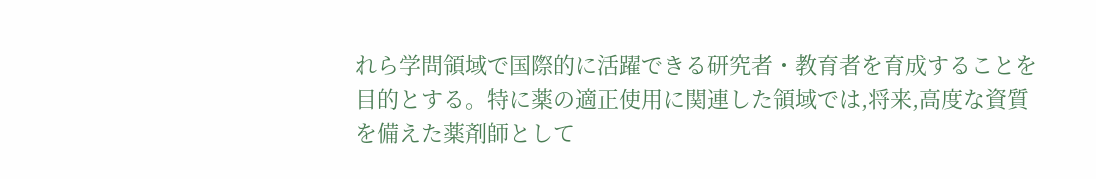れら学問領域で国際的に活躍できる研究者・教育者を育成することを目的とする。特に薬の適正使用に関連した領域では,将来,高度な資質を備えた薬剤師として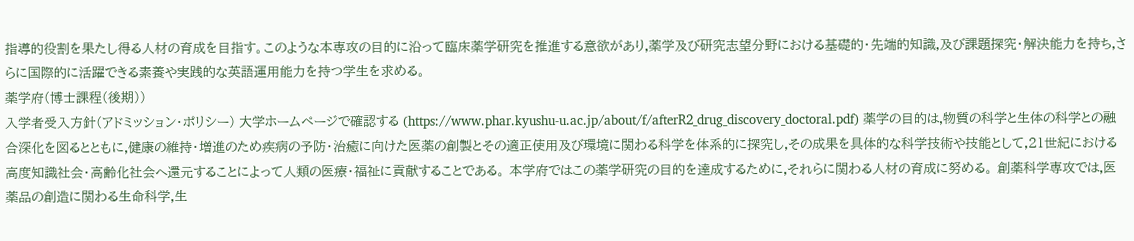指導的役割を果たし得る人材の育成を目指す。このような本専攻の目的に沿って臨床薬学研究を推進する意欲があり,薬学及び研究志望分野における基礎的・先端的知識,及び課題探究・解決能力を持ち,さらに国際的に活躍できる素養や実践的な英語運用能力を持つ学生を求める。
薬学府(博士課程(後期))
入学者受入方針(アドミッション・ポリシー) 大学ホームページで確認する (https://www.phar.kyushu-u.ac.jp/about/f/afterR2_drug_discovery_doctoral.pdf) 薬学の目的は,物質の科学と生体の科学との融合深化を図るとともに,健康の維持・増進のため疾病の予防・治癒に向けた医薬の創製とその適正使用及び環境に関わる科学を体系的に探究し,その成果を具体的な科学技術や技能として,21世紀における高度知識社会・高齢化社会へ還元することによって人類の医療・福祉に貢献することである。 本学府ではこの薬学研究の目的を達成するために,それらに関わる人材の育成に努める。 創薬科学専攻では,医薬品の創造に関わる生命科学,生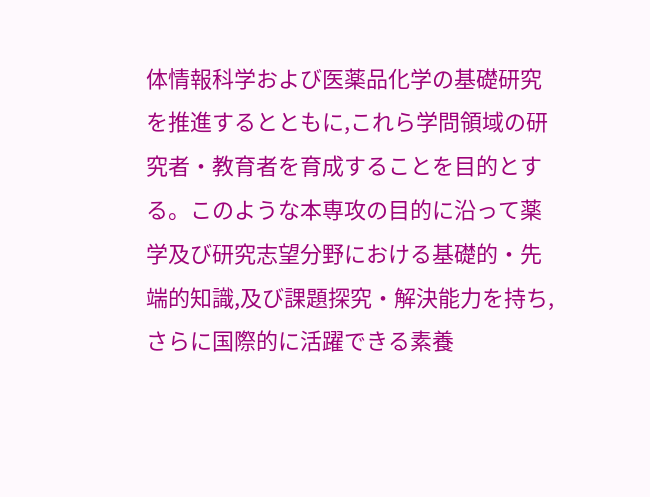体情報科学および医薬品化学の基礎研究を推進するとともに,これら学問領域の研究者・教育者を育成することを目的とする。このような本専攻の目的に沿って薬学及び研究志望分野における基礎的・先端的知識,及び課題探究・解決能力を持ち,さらに国際的に活躍できる素養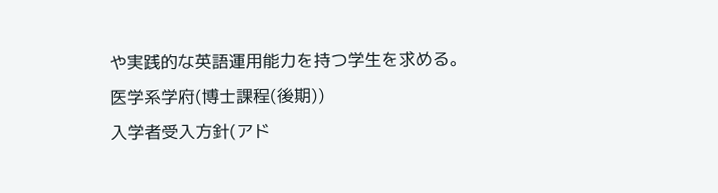や実践的な英語運用能力を持つ学生を求める。
医学系学府(博士課程(後期))
入学者受入方針(アド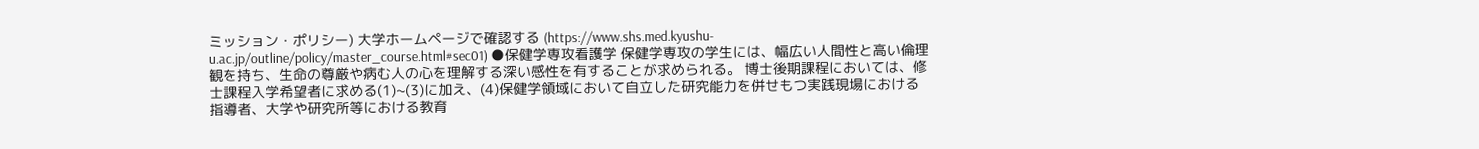ミッション・ポリシー) 大学ホームページで確認する (https://www.shs.med.kyushu-u.ac.jp/outline/policy/master_course.html#sec01) ●保健学専攻看護学 保健学専攻の学生には、幅広い人間性と高い倫理観を持ち、生命の尊厳や病む人の心を理解する深い感性を有することが求められる。 博士後期課程においては、修士課程入学希望者に求める(1)~(3)に加え、(4)保健学領域において自立した研究能力を併せもつ実践現場における指導者、大学や研究所等における教育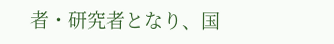者・研究者となり、国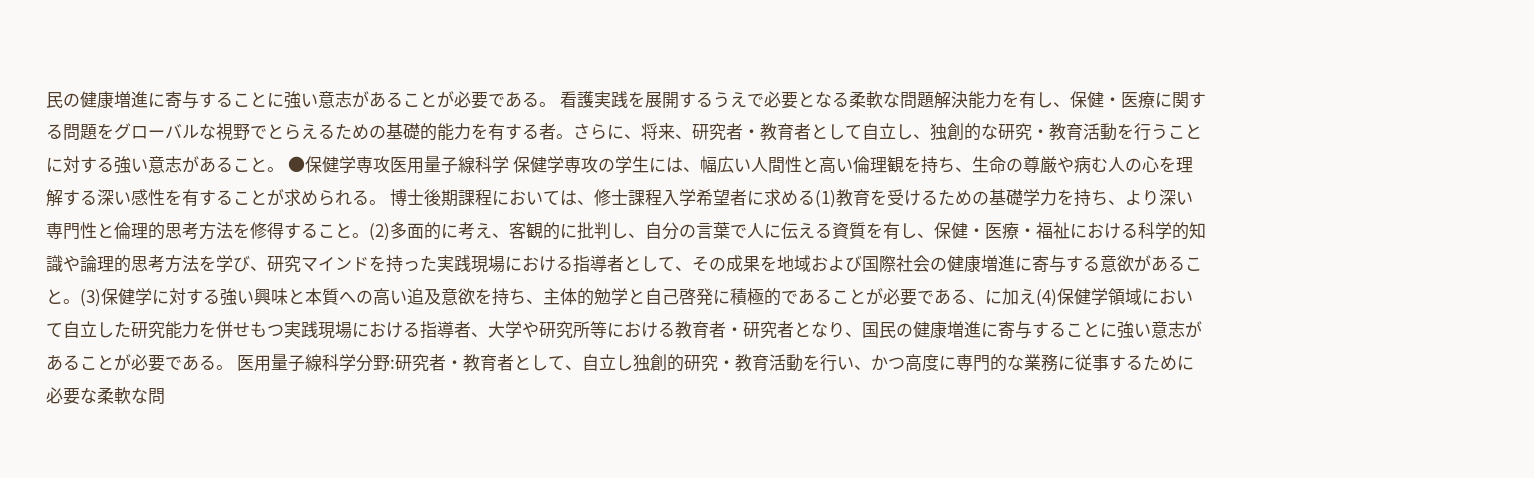民の健康増進に寄与することに強い意志があることが必要である。 看護実践を展開するうえで必要となる柔軟な問題解決能力を有し、保健・医療に関する問題をグローバルな視野でとらえるための基礎的能力を有する者。さらに、将来、研究者・教育者として自立し、独創的な研究・教育活動を行うことに対する強い意志があること。 ●保健学専攻医用量子線科学 保健学専攻の学生には、幅広い人間性と高い倫理観を持ち、生命の尊厳や病む人の心を理解する深い感性を有することが求められる。 博士後期課程においては、修士課程入学希望者に求める(1)教育を受けるための基礎学力を持ち、より深い専門性と倫理的思考方法を修得すること。(2)多面的に考え、客観的に批判し、自分の言葉で人に伝える資質を有し、保健・医療・福祉における科学的知識や論理的思考方法を学び、研究マインドを持った実践現場における指導者として、その成果を地域および国際社会の健康増進に寄与する意欲があること。(3)保健学に対する強い興味と本質への高い追及意欲を持ち、主体的勉学と自己啓発に積極的であることが必要である、に加え(4)保健学領域において自立した研究能力を併せもつ実践現場における指導者、大学や研究所等における教育者・研究者となり、国民の健康増進に寄与することに強い意志があることが必要である。 医用量子線科学分野:研究者・教育者として、自立し独創的研究・教育活動を行い、かつ高度に専門的な業務に従事するために必要な柔軟な問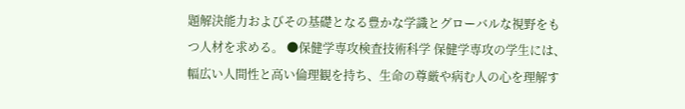題解決能力およびその基礎となる豊かな学識とグローバルな視野をもつ人材を求める。 ●保健学専攻検査技術科学 保健学専攻の学生には、幅広い人間性と高い倫理観を持ち、生命の尊厳や病む人の心を理解す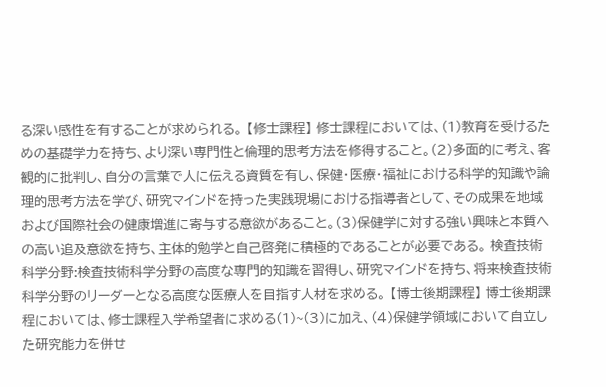る深い感性を有することが求められる。 【修士課程】 修士課程においては、(1)教育を受けるための基礎学力を持ち、より深い専門性と倫理的思考方法を修得すること。(2)多面的に考え、客観的に批判し、自分の言葉で人に伝える資質を有し、保健・医療・福祉における科学的知識や論理的思考方法を学び、研究マインドを持った実践現場における指導者として、その成果を地域および国際社会の健康増進に寄与する意欲があること。(3)保健学に対する強い興味と本質への高い追及意欲を持ち、主体的勉学と自己啓発に積極的であることが必要である。 検査技術科学分野:検査技術科学分野の高度な専門的知識を習得し、研究マインドを持ち、将来検査技術科学分野のリーダーとなる高度な医療人を目指す人材を求める。 【博士後期課程】 博士後期課程においては、修士課程入学希望者に求める(1)~(3)に加え、(4)保健学領域において自立した研究能力を併せ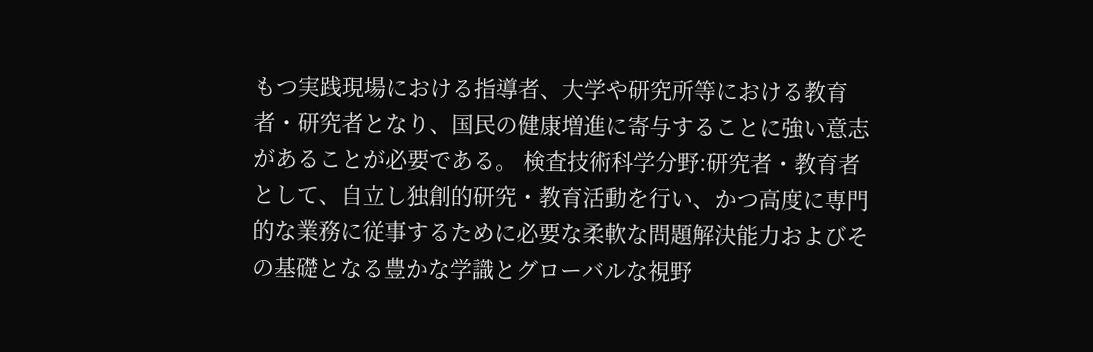もつ実践現場における指導者、大学や研究所等における教育者・研究者となり、国民の健康増進に寄与することに強い意志があることが必要である。 検査技術科学分野:研究者・教育者として、自立し独創的研究・教育活動を行い、かつ高度に専門的な業務に従事するために必要な柔軟な問題解決能力およびその基礎となる豊かな学識とグローバルな視野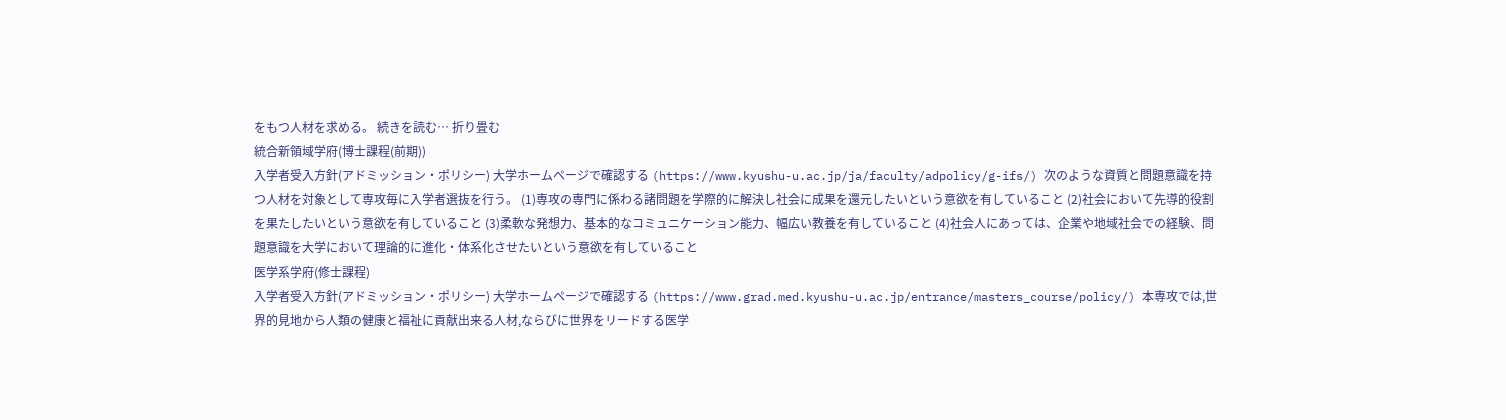をもつ人材を求める。 続きを読む… 折り畳む
統合新領域学府(博士課程(前期))
入学者受入方針(アドミッション・ポリシー) 大学ホームページで確認する (https://www.kyushu-u.ac.jp/ja/faculty/adpolicy/g-ifs/) 次のような資質と問題意識を持つ人材を対象として専攻毎に入学者選抜を行う。 (1)専攻の専門に係わる諸問題を学際的に解決し社会に成果を還元したいという意欲を有していること (2)社会において先導的役割を果たしたいという意欲を有していること (3)柔軟な発想力、基本的なコミュニケーション能力、幅広い教養を有していること (4)社会人にあっては、企業や地域社会での経験、問題意識を大学において理論的に進化・体系化させたいという意欲を有していること
医学系学府(修士課程)
入学者受入方針(アドミッション・ポリシー) 大学ホームページで確認する (https://www.grad.med.kyushu-u.ac.jp/entrance/masters_course/policy/) 本専攻では,世界的見地から人類の健康と福祉に貢献出来る人材,ならびに世界をリードする医学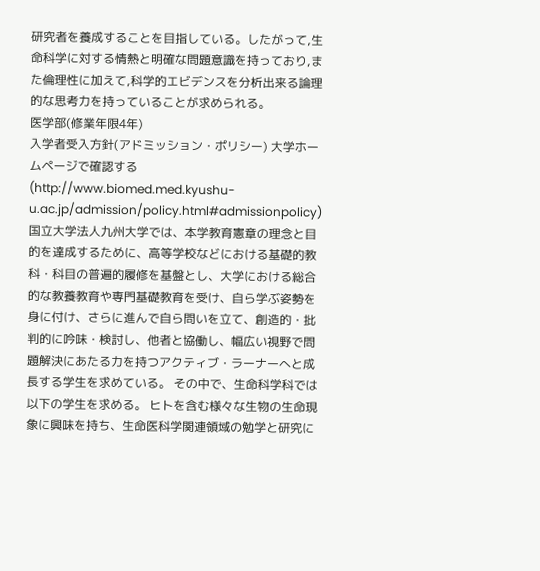研究者を養成することを目指している。したがって,生命科学に対する情熱と明確な問題意識を持っており,また倫理性に加えて,科学的エビデンスを分析出来る論理的な思考力を持っていることが求められる。
医学部(修業年限4年)
入学者受入方針(アドミッション・ポリシー) 大学ホームページで確認する (http://www.biomed.med.kyushu-u.ac.jp/admission/policy.html#admissionpolicy) 国立大学法人九州大学では、本学教育憲章の理念と目的を達成するために、高等学校などにおける基礎的教科・科目の普遍的履修を基盤とし、大学における総合的な教養教育や専門基礎教育を受け、自ら学ぶ姿勢を身に付け、さらに進んで自ら問いを立て、創造的・批判的に吟味・検討し、他者と協働し、幅広い視野で問題解決にあたる力を持つアクティブ・ラーナーへと成長する学生を求めている。 その中で、生命科学科では以下の学生を求める。 ヒトを含む様々な生物の生命現象に興味を持ち、生命医科学関連領域の勉学と研究に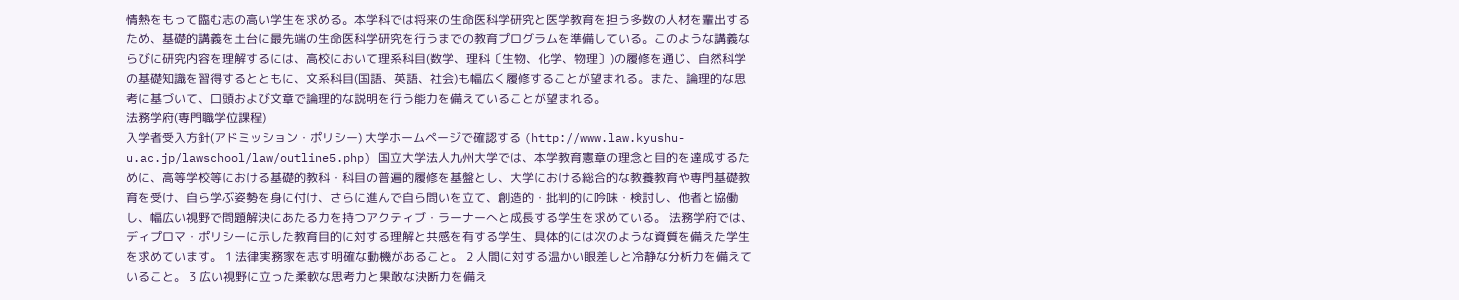情熱をもって臨む志の高い学生を求める。本学科では将来の生命医科学研究と医学教育を担う多数の人材を輩出するため、基礎的講義を土台に最先端の生命医科学研究を行うまでの教育プログラムを準備している。このような講義ならびに研究内容を理解するには、高校において理系科目(数学、理科〔生物、化学、物理〕)の履修を通じ、自然科学の基礎知識を習得するとともに、文系科目(国語、英語、社会)も幅広く履修することが望まれる。また、論理的な思考に基づいて、口頭および文章で論理的な説明を行う能力を備えていることが望まれる。
法務学府(専門職学位課程)
入学者受入方針(アドミッション・ポリシー) 大学ホームページで確認する (http://www.law.kyushu-u.ac.jp/lawschool/law/outline5.php) 国立大学法人九州大学では、本学教育憲章の理念と目的を達成するために、高等学校等における基礎的教科・科目の普遍的履修を基盤とし、大学における総合的な教養教育や専門基礎教育を受け、自ら学ぶ姿勢を身に付け、さらに進んで自ら問いを立て、創造的・批判的に吟味・検討し、他者と協働し、幅広い視野で問題解決にあたる力を持つアクティブ・ラーナーへと成長する学生を求めている。 法務学府では、ディプロマ・ポリシーに示した教育目的に対する理解と共感を有する学生、具体的には次のような資質を備えた学生を求めています。 1 法律実務家を志す明確な動機があること。 2 人間に対する温かい眼差しと冷静な分析力を備えていること。 3 広い視野に立った柔軟な思考力と果敢な決断力を備え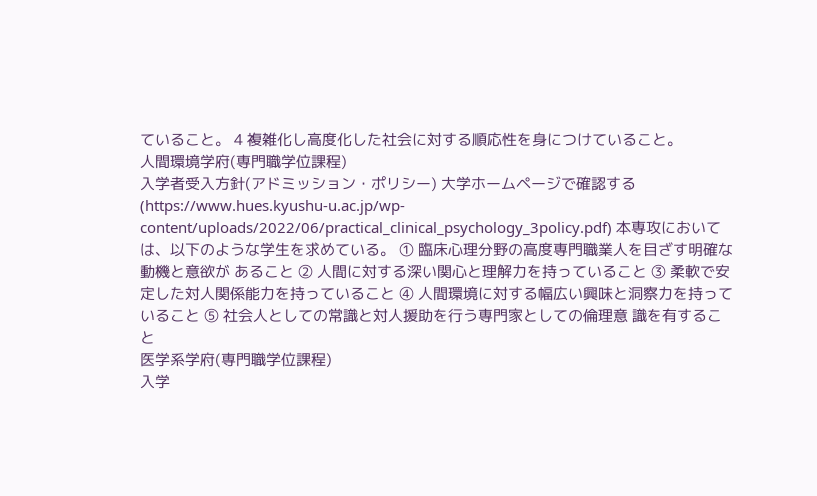ていること。 4 複雑化し高度化した社会に対する順応性を身につけていること。
人間環境学府(専門職学位課程)
入学者受入方針(アドミッション・ポリシー) 大学ホームページで確認する (https://www.hues.kyushu-u.ac.jp/wp-content/uploads/2022/06/practical_clinical_psychology_3policy.pdf) 本専攻においては、以下のような学生を求めている。 ① 臨床心理分野の高度専門職業人を目ざす明確な動機と意欲が あること ② 人間に対する深い関心と理解力を持っていること ③ 柔軟で安定した対人関係能力を持っていること ④ 人間環境に対する幅広い興味と洞察力を持っていること ⑤ 社会人としての常識と対人援助を行う専門家としての倫理意 識を有すること
医学系学府(専門職学位課程)
入学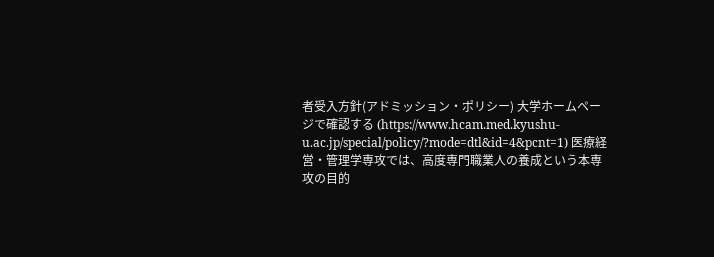者受入方針(アドミッション・ポリシー) 大学ホームページで確認する (https://www.hcam.med.kyushu-u.ac.jp/special/policy/?mode=dtl&id=4&pcnt=1) 医療経営・管理学専攻では、高度専門職業人の養成という本専攻の目的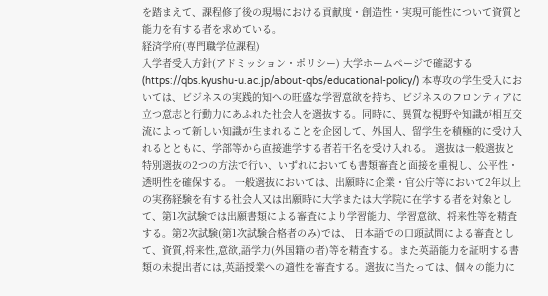を踏まえて、課程修了後の現場における貢献度・創造性・実現可能性について資質と能力を有する者を求めている。
経済学府(専門職学位課程)
入学者受入方針(アドミッション・ポリシー) 大学ホームページで確認する (https://qbs.kyushu-u.ac.jp/about-qbs/educational-policy/) 本専攻の学生受入においては、ビジネスの実践的知への旺盛な学習意欲を持ち、ビジネスのフロンティアに立つ意志と行動力にあふれた社会人を選抜する。同時に、異質な視野や知識が相互交流によって新しい知識が生まれることを企図して、外国人、留学生を積極的に受け入れるとともに、学部等から直接進学する者若干名を受け入れる。 選抜は一般選抜と特別選抜の2つの方法で行い、いずれにおいても書類審査と面接を重視し、公平性・透明性を確保する。 一般選抜においては、出願時に企業・官公庁等において2年以上の実務経験を有する社会人又は出願時に大学または大学院に在学する者を対象として、第1次試験では出願書類による審査により学習能力、学習意欲、将来性等を精査する。第2次試験(第1次試験合格者のみ)では、 日本語での口頭試問による審査として、資質,将来性,意欲,語学力(外国籍の者)等を精査する。また英語能力を証明する書類の未提出者には,英語授業への適性を審査する。選抜に当たっては、個々の能力に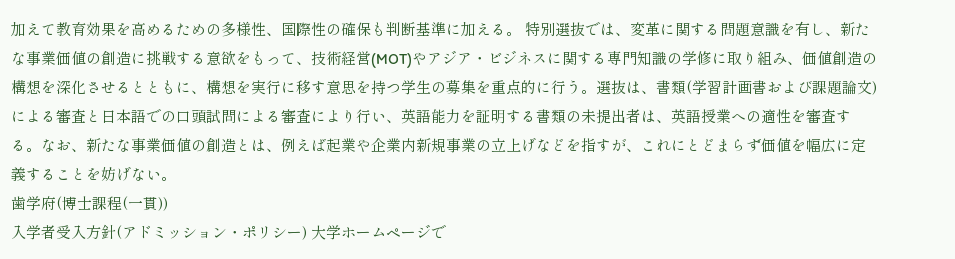加えて教育効果を高めるための多様性、国際性の確保も判断基準に加える。 特別選抜では、変革に関する問題意識を有し、新たな事業価値の創造に挑戦する意欲をもって、技術経営(MOT)やアジア・ビジネスに関する専門知識の学修に取り組み、価値創造の構想を深化させるとともに、構想を実行に移す意思を持つ学生の募集を重点的に行う。選抜は、書類(学習計画書および課題論文)による審査と日本語での口頭試問による審査により行い、英語能力を証明する書類の未提出者は、英語授業への適性を審査する。なお、新たな事業価値の創造とは、例えば起業や企業内新規事業の立上げなどを指すが、これにとどまらず価値を幅広に定義することを妨げない。
歯学府(博士課程(一貫))
入学者受入方針(アドミッション・ポリシー) 大学ホームページで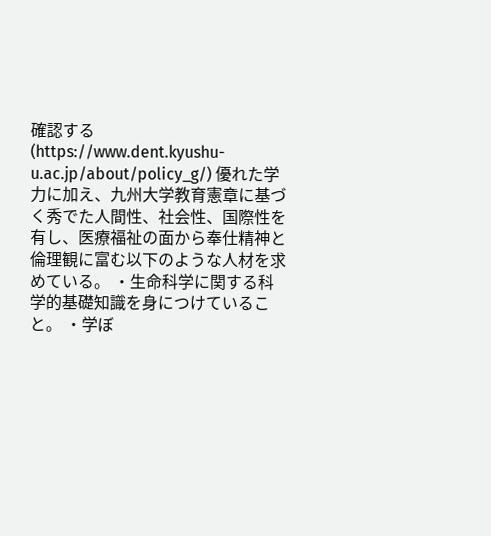確認する (https://www.dent.kyushu-u.ac.jp/about/policy_g/) 優れた学力に加え、九州大学教育憲章に基づく秀でた人間性、社会性、国際性を有し、医療福祉の面から奉仕精神と倫理観に富む以下のような人材を求めている。 ・生命科学に関する科学的基礎知識を身につけていること。 ・学ぼ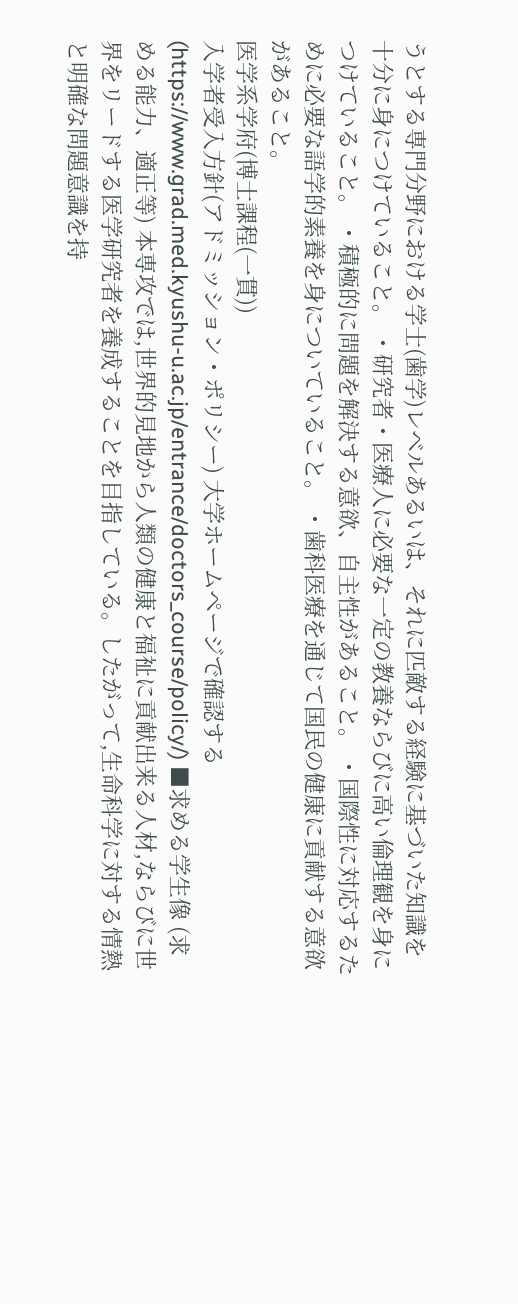うとする専門分野における学士(歯学)レベルあるいは、それに匹敵する経験に基づいた知識を十分に身につけていること。 ・研究者・医療人に必要な一定の教養ならびに高い倫理観を身につけていること。 ・積極的に問題を解決する意欲、自主性があること。 ・国際性に対応するために必要な語学的素養を身についていること。 ・歯科医療を通じて国民の健康に貢献する意欲があること。
医学系学府(博士課程(一貫))
入学者受入方針(アドミッション・ポリシー) 大学ホームページで確認する (https://www.grad.med.kyushu-u.ac.jp/entrance/doctors_course/policy/) ■求める学生像 (求める能力、適正等) 本専攻では,世界的見地から人類の健康と福祉に貢献出来る人材,ならびに世界をリードする医学研究者を養成することを目指している。したがって,生命科学に対する情熱と明確な問題意識を持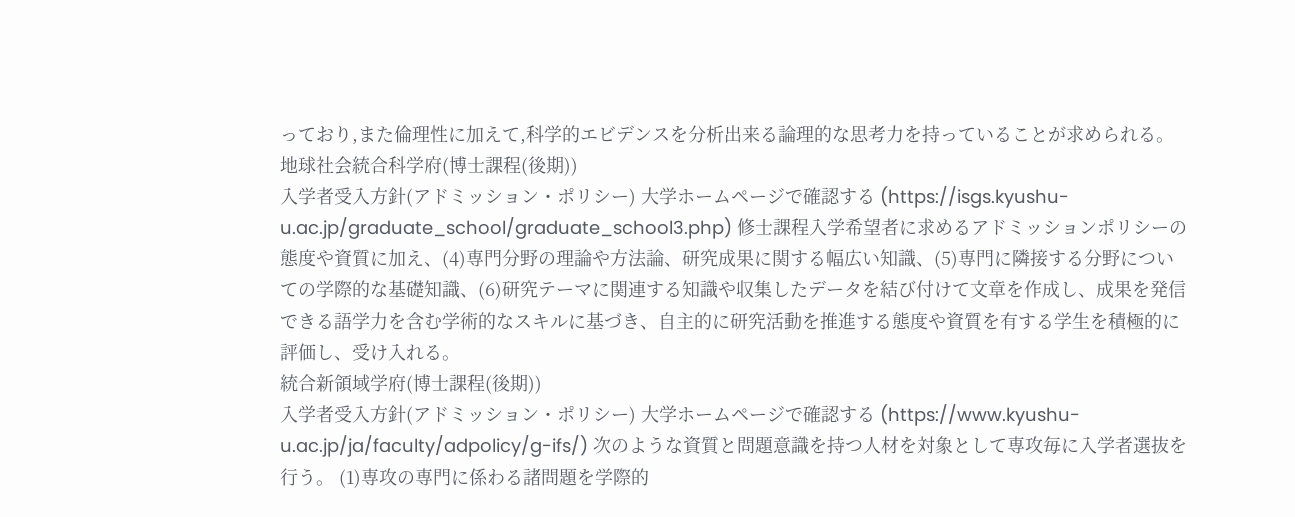っており,また倫理性に加えて,科学的エビデンスを分析出来る論理的な思考力を持っていることが求められる。
地球社会統合科学府(博士課程(後期))
入学者受入方針(アドミッション・ポリシー) 大学ホームページで確認する (https://isgs.kyushu-u.ac.jp/graduate_school/graduate_school3.php) 修士課程入学希望者に求めるアドミッションポリシーの態度や資質に加え、(4)専門分野の理論や方法論、研究成果に関する幅広い知識、(5)専門に隣接する分野についての学際的な基礎知識、(6)研究テーマに関連する知識や収集したデータを結び付けて文章を作成し、成果を発信できる語学力を含む学術的なスキルに基づき、自主的に研究活動を推進する態度や資質を有する学生を積極的に評価し、受け入れる。
統合新領域学府(博士課程(後期))
入学者受入方針(アドミッション・ポリシー) 大学ホームページで確認する (https://www.kyushu-u.ac.jp/ja/faculty/adpolicy/g-ifs/) 次のような資質と問題意識を持つ人材を対象として専攻毎に入学者選抜を行う。 (1)専攻の専門に係わる諸問題を学際的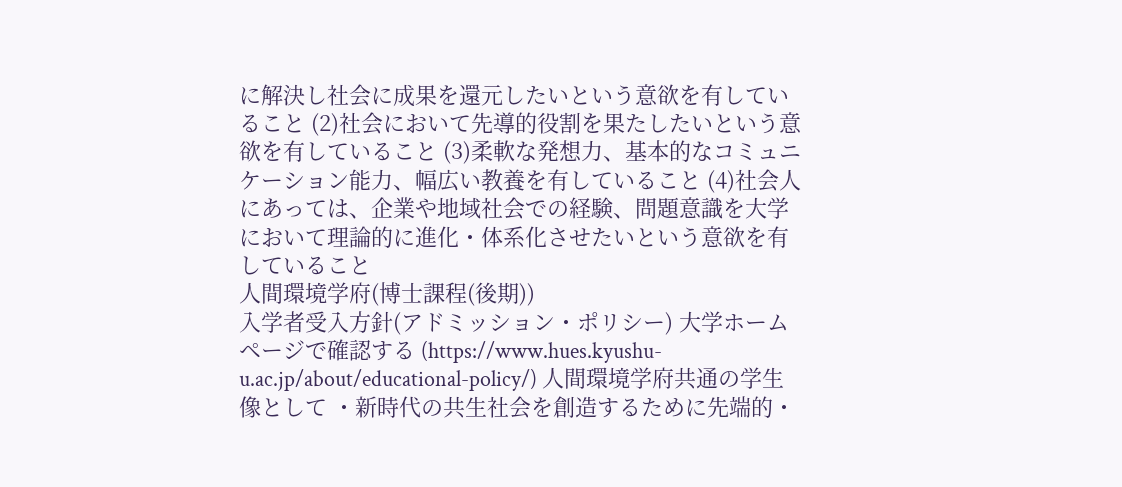に解決し社会に成果を還元したいという意欲を有していること (2)社会において先導的役割を果たしたいという意欲を有していること (3)柔軟な発想力、基本的なコミュニケーション能力、幅広い教養を有していること (4)社会人にあっては、企業や地域社会での経験、問題意識を大学において理論的に進化・体系化させたいという意欲を有していること
人間環境学府(博士課程(後期))
入学者受入方針(アドミッション・ポリシー) 大学ホームページで確認する (https://www.hues.kyushu-u.ac.jp/about/educational-policy/) 人間環境学府共通の学生像として ・新時代の共生社会を創造するために先端的・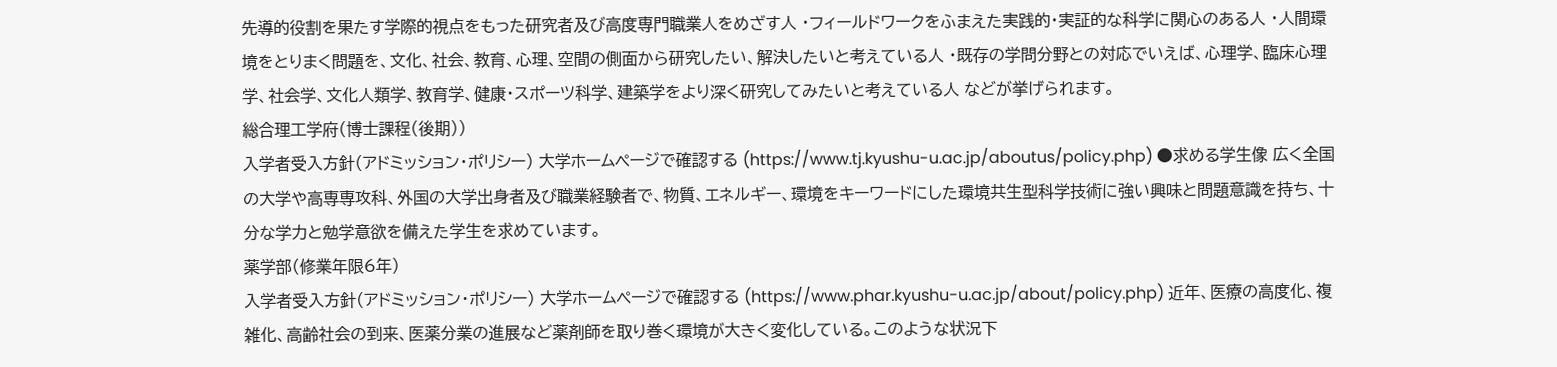先導的役割を果たす学際的視点をもった研究者及び高度専門職業人をめざす人 ・フィールドワークをふまえた実践的・実証的な科学に関心のある人 ・人間環境をとりまく問題を、文化、社会、教育、心理、空間の側面から研究したい、解決したいと考えている人 ・既存の学問分野との対応でいえば、心理学、臨床心理学、社会学、文化人類学、教育学、健康・スポーツ科学、建築学をより深く研究してみたいと考えている人 などが挙げられます。
総合理工学府(博士課程(後期))
入学者受入方針(アドミッション・ポリシー) 大学ホームページで確認する (https://www.tj.kyushu-u.ac.jp/aboutus/policy.php) ●求める学生像 広く全国の大学や高専専攻科、外国の大学出身者及び職業経験者で、物質、エネルギー、環境をキーワードにした環境共生型科学技術に強い興味と問題意識を持ち、十分な学力と勉学意欲を備えた学生を求めています。
薬学部(修業年限6年)
入学者受入方針(アドミッション・ポリシー) 大学ホームページで確認する (https://www.phar.kyushu-u.ac.jp/about/policy.php) 近年、医療の高度化、複雑化、高齢社会の到来、医薬分業の進展など薬剤師を取り巻く環境が大きく変化している。このような状況下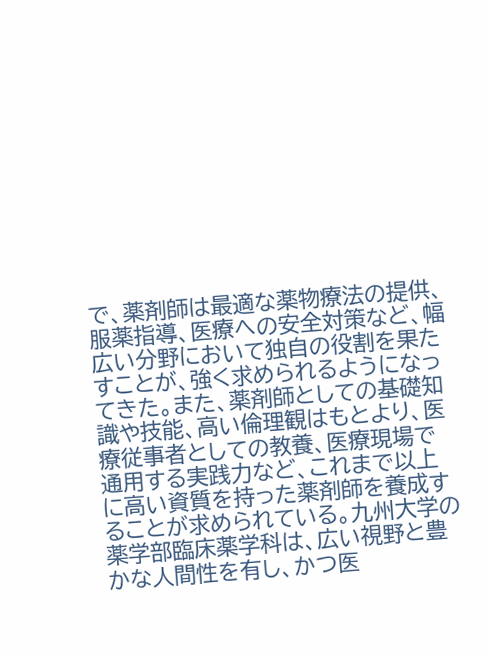で、薬剤師は最適な薬物療法の提供、服薬指導、医療への安全対策など、幅広い分野において独自の役割を果たすことが、強く求められるようになってきた。また、薬剤師としての基礎知識や技能、高い倫理観はもとより、医療従事者としての教養、医療現場で通用する実践力など、これまで以上に高い資質を持った薬剤師を養成することが求められている。九州大学の薬学部臨床薬学科は、広い視野と豊かな人間性を有し、かつ医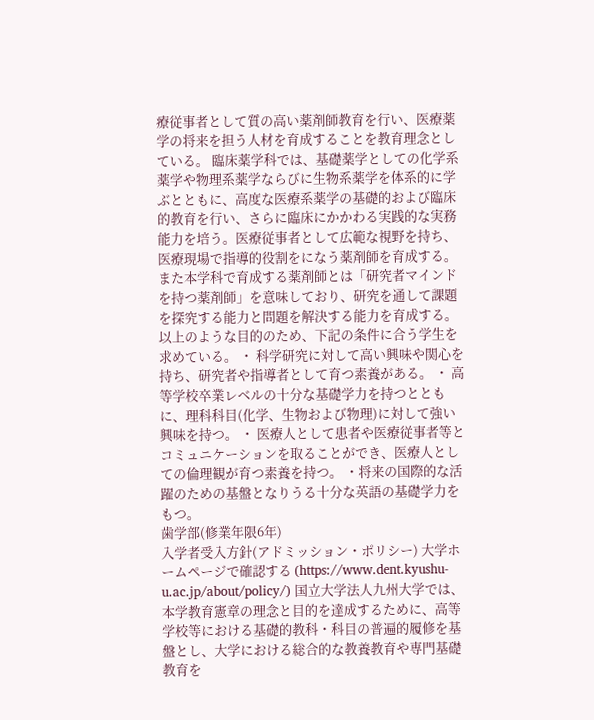療従事者として質の高い薬剤師教育を行い、医療薬学の将来を担う人材を育成することを教育理念としている。 臨床薬学科では、基礎薬学としての化学系薬学や物理系薬学ならびに生物系薬学を体系的に学ぶとともに、高度な医療系薬学の基礎的および臨床的教育を行い、さらに臨床にかかわる実践的な実務能力を培う。医療従事者として広範な視野を持ち、医療現場で指導的役割をになう薬剤師を育成する。また本学科で育成する薬剤師とは「研究者マインドを持つ薬剤師」を意味しており、研究を通して課題を探究する能力と問題を解決する能力を育成する。 以上のような目的のため、下記の条件に合う学生を求めている。 ・ 科学研究に対して高い興味や関心を持ち、研究者や指導者として育つ素養がある。 ・ 高等学校卒業レベルの十分な基礎学力を持つとともに、理科科目(化学、生物および物理)に対して強い興味を持つ。 ・ 医療人として患者や医療従事者等とコミュニケーションを取ることができ、医療人としての倫理観が育つ素養を持つ。 ・将来の国際的な活躍のための基盤となりうる十分な英語の基礎学力をもつ。
歯学部(修業年限6年)
入学者受入方針(アドミッション・ポリシー) 大学ホームページで確認する (https://www.dent.kyushu-u.ac.jp/about/policy/) 国立大学法人九州大学では、本学教育憲章の理念と目的を達成するために、高等学校等における基礎的教科・科目の普遍的履修を基盤とし、大学における総合的な教養教育や専門基礎教育を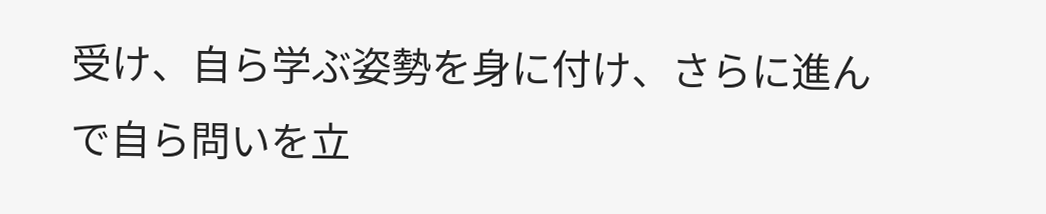受け、自ら学ぶ姿勢を身に付け、さらに進んで自ら問いを立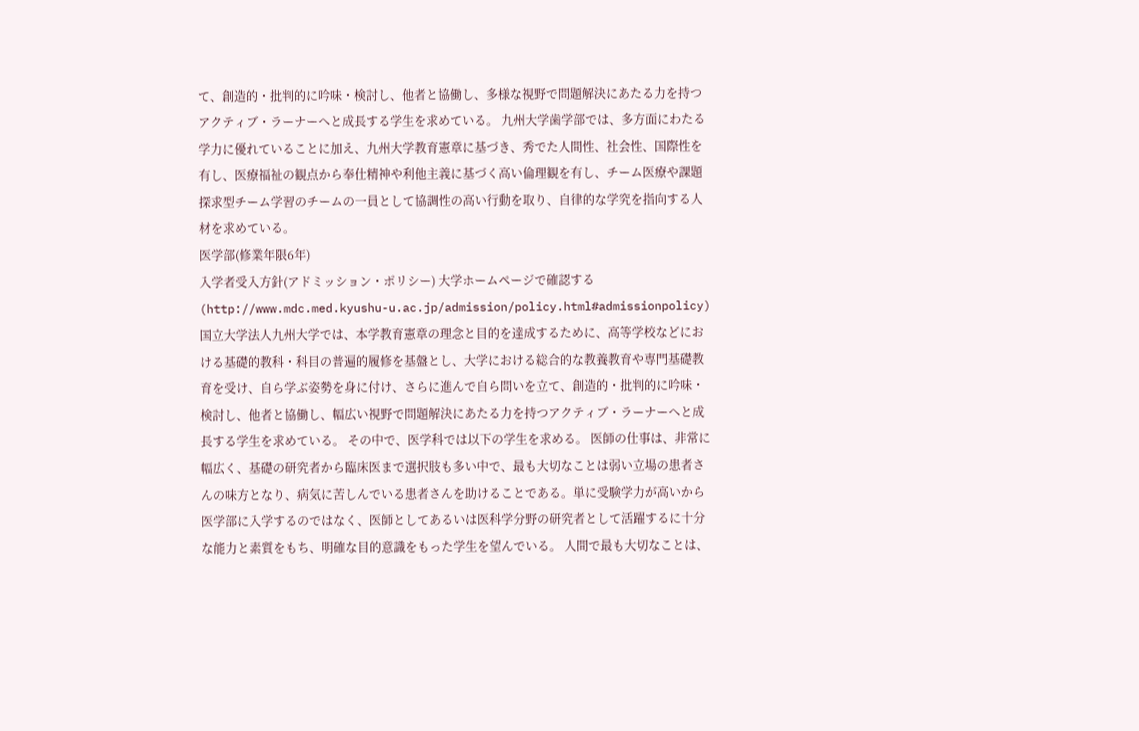て、創造的・批判的に吟味・検討し、他者と協働し、多様な視野で問題解決にあたる力を持つアクティブ・ラーナーへと成長する学生を求めている。 九州大学歯学部では、多方面にわたる学力に優れていることに加え、九州大学教育憲章に基づき、秀でた人間性、社会性、国際性を有し、医療福祉の観点から奉仕精神や利他主義に基づく高い倫理観を有し、チーム医療や課題探求型チーム学習のチームの一員として協調性の高い行動を取り、自律的な学究を指向する人材を求めている。
医学部(修業年限6年)
入学者受入方針(アドミッション・ポリシー) 大学ホームページで確認する (http://www.mdc.med.kyushu-u.ac.jp/admission/policy.html#admissionpolicy) 国立大学法人九州大学では、本学教育憲章の理念と目的を達成するために、高等学校などにおける基礎的教科・科目の普遍的履修を基盤とし、大学における総合的な教養教育や専門基礎教育を受け、自ら学ぶ姿勢を身に付け、さらに進んで自ら問いを立て、創造的・批判的に吟味・検討し、他者と協働し、幅広い視野で問題解決にあたる力を持つアクティブ・ラーナーへと成長する学生を求めている。 その中で、医学科では以下の学生を求める。 医師の仕事は、非常に幅広く、基礎の研究者から臨床医まで選択肢も多い中で、最も大切なことは弱い立場の患者さんの味方となり、病気に苦しんでいる患者さんを助けることである。単に受験学力が高いから医学部に入学するのではなく、医師としてあるいは医科学分野の研究者として活躍するに十分な能力と素質をもち、明確な目的意識をもった学生を望んでいる。 人間で最も大切なことは、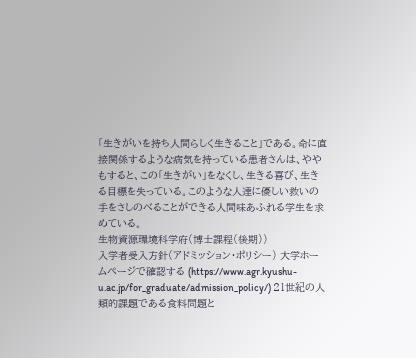「生きがいを持ち人間らしく生きること」である。命に直接関係するような病気を持っている患者さんは、ややもすると、この「生きがい」をなくし、生きる喜び、生きる目標を失っている。このような人達に優しい救いの手をさしのべることができる人間味あふれる学生を求めている。
生物資源環境科学府(博士課程(後期))
入学者受入方針(アドミッション・ポリシー) 大学ホームページで確認する (https://www.agr.kyushu-u.ac.jp/for_graduate/admission_policy/) 21世紀の人類的課題である食料問題と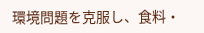環境問題を克服し、食料・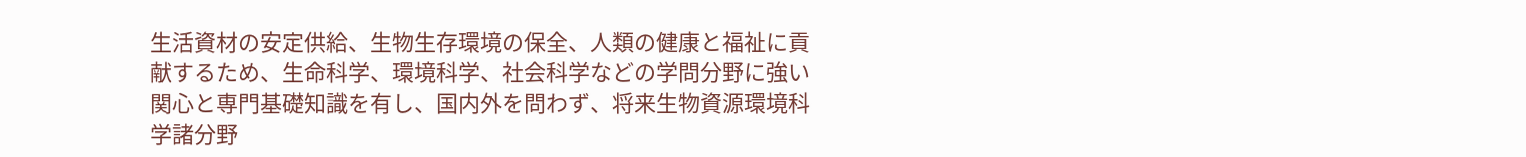生活資材の安定供給、生物生存環境の保全、人類の健康と福祉に貢献するため、生命科学、環境科学、社会科学などの学問分野に強い関心と専門基礎知識を有し、国内外を問わず、将来生物資源環境科学諸分野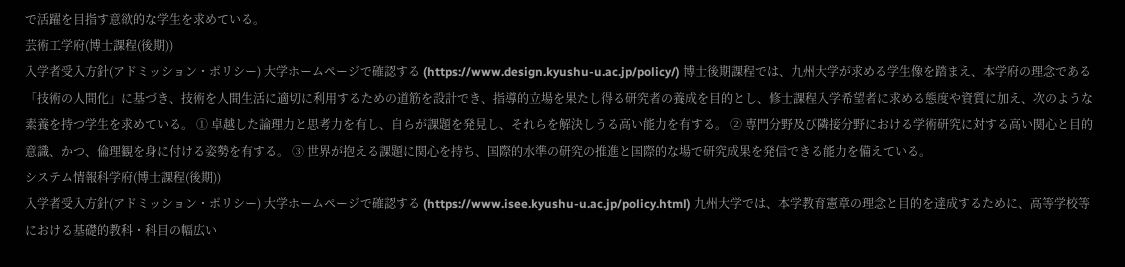で活躍を目指す意欲的な学生を求めている。
芸術工学府(博士課程(後期))
入学者受入方針(アドミッション・ポリシー) 大学ホームページで確認する (https://www.design.kyushu-u.ac.jp/policy/) 博士後期課程では、九州大学が求める学生像を踏まえ、本学府の理念である「技術の人間化」に基づき、技術を人間生活に適切に利用するための道筋を設計でき、指導的立場を果たし得る研究者の養成を目的とし、修士課程入学希望者に求める態度や資質に加え、次のような素養を持つ学生を求めている。 ① 卓越した論理力と思考力を有し、自らが課題を発見し、それらを解決しうる高い能力を有する。 ② 専門分野及び隣接分野における学術研究に対する高い関心と目的意識、かつ、倫理観を身に付ける姿勢を有する。 ③ 世界が抱える課題に関心を持ち、国際的水準の研究の推進と国際的な場で研究成果を発信できる能力を備えている。
システム情報科学府(博士課程(後期))
入学者受入方針(アドミッション・ポリシー) 大学ホームページで確認する (https://www.isee.kyushu-u.ac.jp/policy.html) 九州大学では、本学教育憲章の理念と目的を達成するために、高等学校等における基礎的教科・科目の幅広い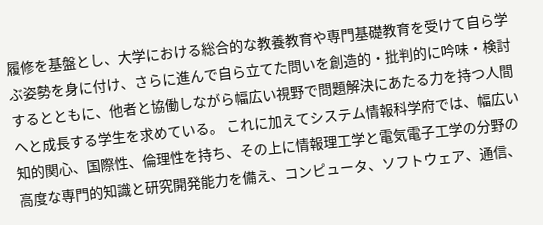履修を基盤とし、大学における総合的な教養教育や専門基礎教育を受けて自ら学ぶ姿勢を身に付け、さらに進んで自ら立てた問いを創造的・批判的に吟味・検討するとともに、他者と協働しながら幅広い視野で問題解決にあたる力を持つ人間へと成長する学生を求めている。 これに加えてシステム情報科学府では、幅広い知的関心、国際性、倫理性を持ち、その上に情報理工学と電気電子工学の分野の高度な専門的知識と研究開発能力を備え、コンピュータ、ソフトウェア、通信、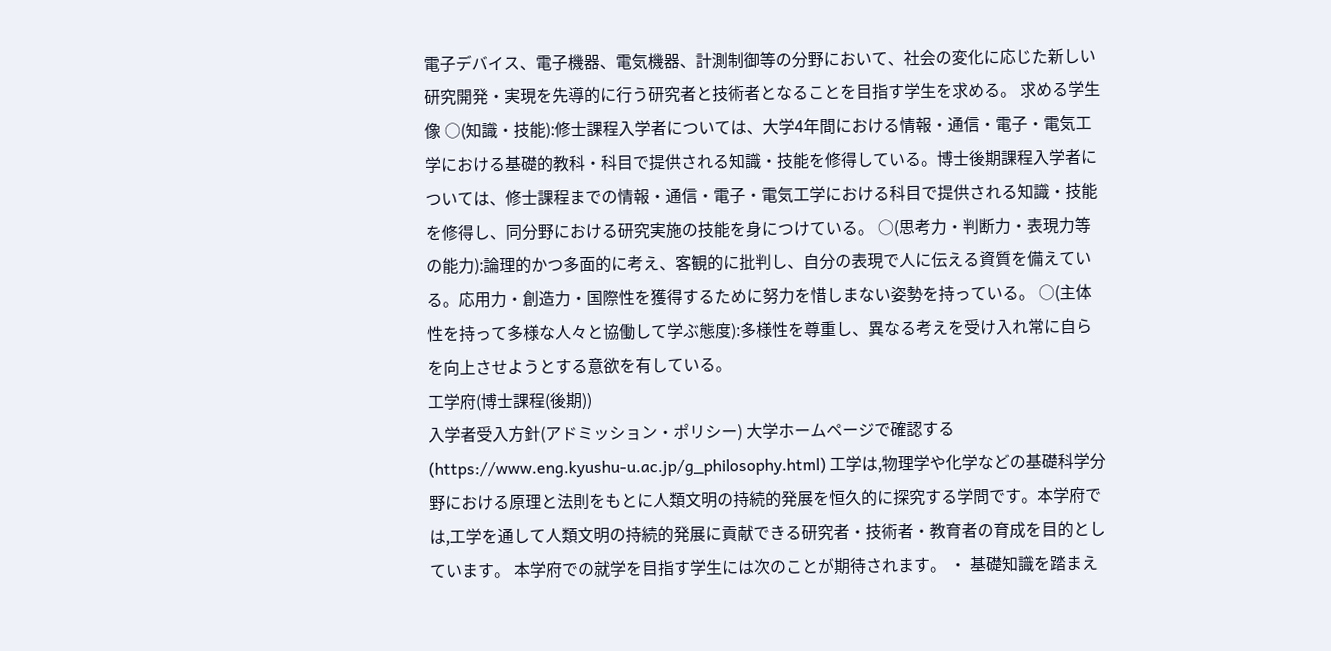電子デバイス、電子機器、電気機器、計測制御等の分野において、社会の変化に応じた新しい研究開発・実現を先導的に行う研究者と技術者となることを目指す学生を求める。 求める学生像 ○(知識・技能):修士課程入学者については、大学4年間における情報・通信・電子・電気工学における基礎的教科・科目で提供される知識・技能を修得している。博士後期課程入学者については、修士課程までの情報・通信・電子・電気工学における科目で提供される知識・技能を修得し、同分野における研究実施の技能を身につけている。 ○(思考力・判断力・表現力等の能力):論理的かつ多面的に考え、客観的に批判し、自分の表現で人に伝える資質を備えている。応用力・創造力・国際性を獲得するために努力を惜しまない姿勢を持っている。 ○(主体性を持って多様な人々と協働して学ぶ態度):多様性を尊重し、異なる考えを受け入れ常に自らを向上させようとする意欲を有している。
工学府(博士課程(後期))
入学者受入方針(アドミッション・ポリシー) 大学ホームページで確認する (https://www.eng.kyushu-u.ac.jp/g_philosophy.html) 工学は,物理学や化学などの基礎科学分野における原理と法則をもとに人類文明の持続的発展を恒久的に探究する学問です。本学府では,工学を通して人類文明の持続的発展に貢献できる研究者・技術者・教育者の育成を目的としています。 本学府での就学を目指す学生には次のことが期待されます。 ・ 基礎知識を踏まえ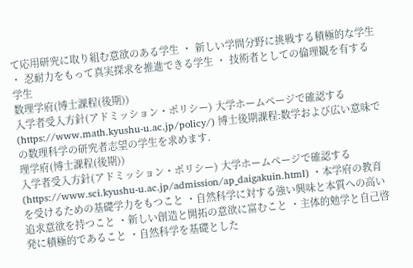て応用研究に取り組む意欲のある学生 ・ 新しい学問分野に挑戦する積極的な学生 ・ 忍耐力をもって真実探求を推進できる学生 ・ 技術者としての倫理観を有する学生
数理学府(博士課程(後期))
入学者受入方針(アドミッション・ポリシー) 大学ホームページで確認する (https://www.math.kyushu-u.ac.jp/policy/) 博士後期課程:数学および広い意味での数理科学の研究者志望の学生を求めます.
理学府(博士課程(後期))
入学者受入方針(アドミッション・ポリシー) 大学ホームページで確認する (https://www.sci.kyushu-u.ac.jp/admission/ap_daigakuin.html) ・本学府の教育を受けるための基礎学力をもつこと ・自然科学に対する強い興味と本質への高い追求意欲を持つこと ・新しい創造と開拓の意欲に富むこと ・主体的勉学と自己啓発に積極的であること ・自然科学を基礎とした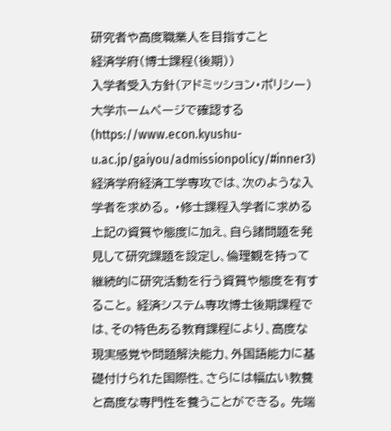研究者や高度職業人を目指すこと
経済学府(博士課程(後期))
入学者受入方針(アドミッション・ポリシー) 大学ホームページで確認する (https://www.econ.kyushu-u.ac.jp/gaiyou/admissionpolicy/#inner3) 経済学府経済工学専攻では、次のような入学者を求める。 ・修士課程入学者に求める上記の資質や態度に加え、自ら諸問題を発見して研究課題を設定し、倫理観を持って継続的に研究活動を行う資質や態度を有すること。 経済システム専攻博士後期課程では、その特色ある教育課程により、高度な現実感覚や問題解決能力、外国語能力に基礎付けられた国際性、さらには幅広い教養と高度な専門性を養うことができる。 先端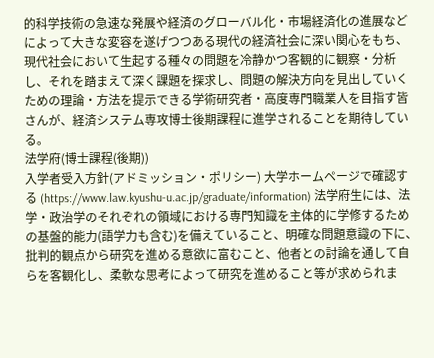的科学技術の急速な発展や経済のグローバル化・市場経済化の進展などによって大きな変容を遂げつつある現代の経済社会に深い関心をもち、現代社会において生起する種々の問題を冷静かつ客観的に観察・分析し、それを踏まえて深く課題を探求し、問題の解決方向を見出していくための理論・方法を提示できる学術研究者・高度専門職業人を目指す皆さんが、経済システム専攻博士後期課程に進学されることを期待している。
法学府(博士課程(後期))
入学者受入方針(アドミッション・ポリシー) 大学ホームページで確認する (https://www.law.kyushu-u.ac.jp/graduate/information) 法学府生には、法学・政治学のそれぞれの領域における専門知識を主体的に学修するための基盤的能力(語学力も含む)を備えていること、明確な問題意識の下に、批判的観点から研究を進める意欲に富むこと、他者との討論を通して自らを客観化し、柔軟な思考によって研究を進めること等が求められま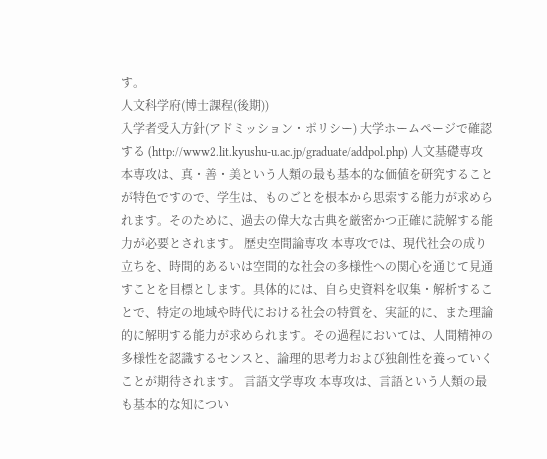す。
人文科学府(博士課程(後期))
入学者受入方針(アドミッション・ポリシー) 大学ホームページで確認する (http://www2.lit.kyushu-u.ac.jp/graduate/addpol.php) 人文基礎専攻 本専攻は、真・善・美という人類の最も基本的な価値を研究することが特色ですので、学生は、ものごとを根本から思索する能力が求められます。そのために、過去の偉大な古典を厳密かつ正確に読解する能力が必要とされます。 歴史空間論専攻 本専攻では、現代社会の成り立ちを、時間的あるいは空間的な社会の多様性への関心を通じて見通すことを目標とします。具体的には、自ら史資料を収集・解析することで、特定の地域や時代における社会の特質を、実証的に、また理論的に解明する能力が求められます。その過程においては、人間精神の多様性を認識するセンスと、論理的思考力および独創性を養っていくことが期待されます。 言語文学専攻 本専攻は、言語という人類の最も基本的な知につい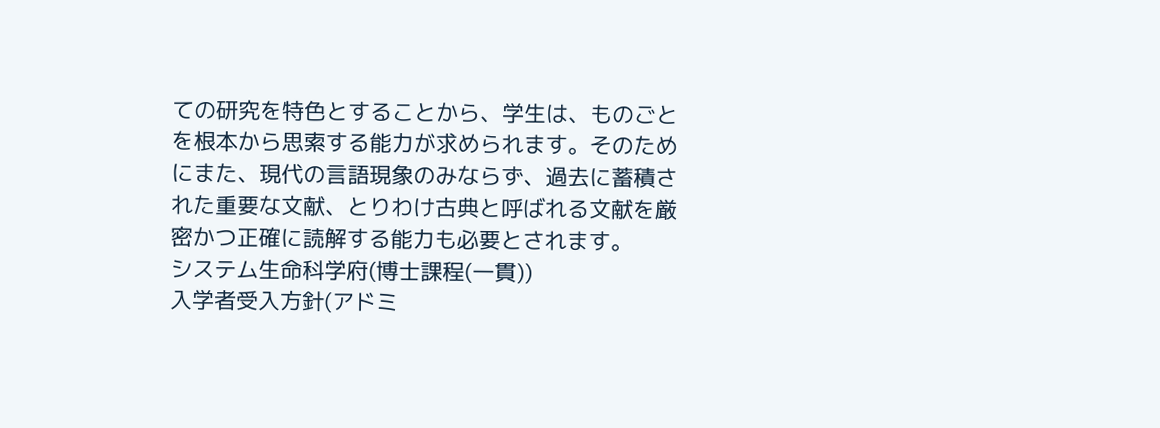ての研究を特色とすることから、学生は、ものごとを根本から思索する能力が求められます。そのためにまた、現代の言語現象のみならず、過去に蓄積された重要な文献、とりわけ古典と呼ばれる文献を厳密かつ正確に読解する能力も必要とされます。
システム生命科学府(博士課程(一貫))
入学者受入方針(アドミ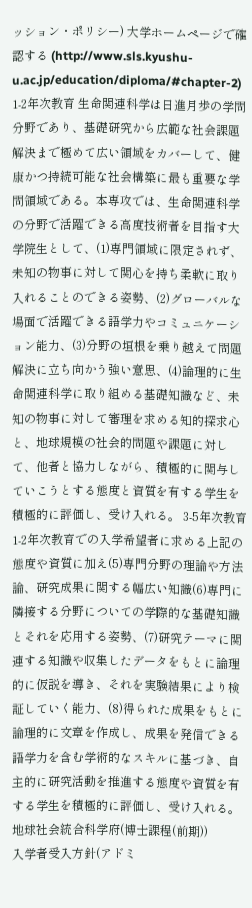ッション・ポリシー) 大学ホームページで確認する (http://www.sls.kyushu-u.ac.jp/education/diploma/#chapter-2) 1-2年次教育 生命関連科学は日進月歩の学問分野であり、基礎研究から広範な社会課題解決まで極めて広い領域をカバーして、健康かつ持続可能な社会構築に最も重要な学問領域である。本専攻では、生命関連科学の分野で活躍できる高度技術者を目指す大学院生として、(1)専門領域に限定されず、未知の物事に対して関心を持ち柔軟に取り入れることのできる姿勢、(2)グローバルな場面で活躍できる語学力やコミュニケーション能力、(3)分野の垣根を乗り越えて問題解決に立ち向かう強い意思、(4)論理的に生命関連科学に取り組める基礎知識など、未知の物事に対して審理を求める知的探求心と、地球規模の社会的問題や課題に対して、他者と協力しながら、積極的に関与していこうとする態度と資質を有する学生を積極的に評価し、受け入れる。 3-5年次教育 1-2年次教育での入学希望者に求める上記の態度や資質に加え(5)専門分野の理論や方法論、研究成果に関する幅広い知識(6)専門に隣接する分野についての学際的な基礎知識とそれを応用する姿勢、(7)研究テーマに関連する知識や収集したデータをもとに論理的に仮説を導き、それを実験結果により検証していく能力、(8)得られた成果をもとに論理的に文章を作成し、成果を発信できる語学力を含む学術的なスキルに基づき、自主的に研究活動を推進する態度や資質を有する学生を積極的に評価し、受け入れる。
地球社会統合科学府(博士課程(前期))
入学者受入方針(アドミ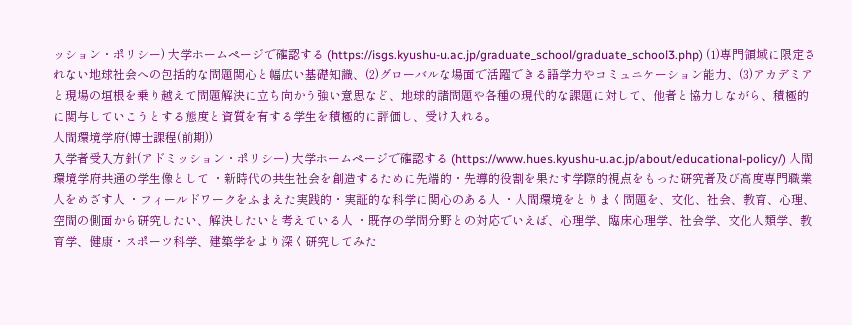ッション・ポリシー) 大学ホームページで確認する (https://isgs.kyushu-u.ac.jp/graduate_school/graduate_school3.php) (1)専門領域に限定されない地球社会への包括的な問題関心と幅広い基礎知識、(2)グローバルな場面で活躍できる語学力やコミュニケーション能力、(3)アカデミアと現場の垣根を乗り越えて問題解決に立ち向かう強い意思など、地球的諸問題や各種の現代的な課題に対して、他者と協力しながら、積極的に関与していこうとする態度と資質を有する学生を積極的に評価し、受け入れる。
人間環境学府(博士課程(前期))
入学者受入方針(アドミッション・ポリシー) 大学ホームページで確認する (https://www.hues.kyushu-u.ac.jp/about/educational-policy/) 人間環境学府共通の学生像として ・新時代の共生社会を創造するために先端的・先導的役割を果たす学際的視点をもった研究者及び高度専門職業人をめざす人 ・フィールドワークをふまえた実践的・実証的な科学に関心のある人 ・人間環境をとりまく問題を、文化、社会、教育、心理、空間の側面から研究したい、解決したいと考えている人 ・既存の学問分野との対応でいえば、心理学、臨床心理学、社会学、文化人類学、教育学、健康・スポーツ科学、建築学をより深く研究してみた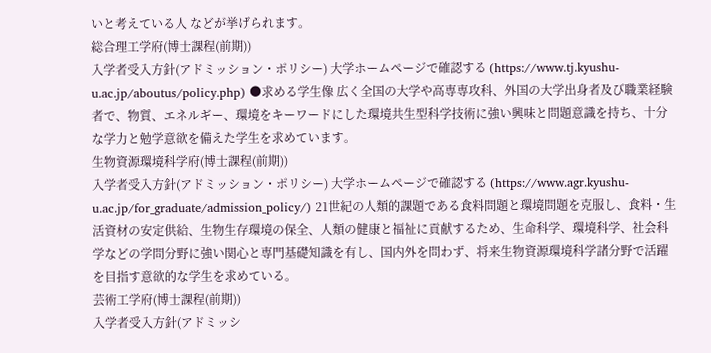いと考えている人 などが挙げられます。
総合理工学府(博士課程(前期))
入学者受入方針(アドミッション・ポリシー) 大学ホームページで確認する (https://www.tj.kyushu-u.ac.jp/aboutus/policy.php) ●求める学生像 広く全国の大学や高専専攻科、外国の大学出身者及び職業経験者で、物質、エネルギー、環境をキーワードにした環境共生型科学技術に強い興味と問題意識を持ち、十分な学力と勉学意欲を備えた学生を求めています。
生物資源環境科学府(博士課程(前期))
入学者受入方針(アドミッション・ポリシー) 大学ホームページで確認する (https://www.agr.kyushu-u.ac.jp/for_graduate/admission_policy/) 21世紀の人類的課題である食料問題と環境問題を克服し、食料・生活資材の安定供給、生物生存環境の保全、人類の健康と福祉に貢献するため、生命科学、環境科学、社会科学などの学問分野に強い関心と専門基礎知識を有し、国内外を問わず、将来生物資源環境科学諸分野で活躍を目指す意欲的な学生を求めている。
芸術工学府(博士課程(前期))
入学者受入方針(アドミッシ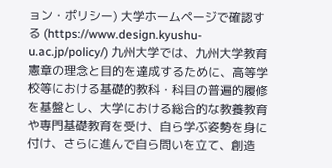ョン・ポリシー) 大学ホームページで確認する (https://www.design.kyushu-u.ac.jp/policy/) 九州大学では、九州大学教育憲章の理念と目的を達成するために、高等学校等における基礎的教科・科目の普遍的履修を基盤とし、大学における総合的な教養教育や専門基礎教育を受け、自ら学ぶ姿勢を身に付け、さらに進んで自ら問いを立て、創造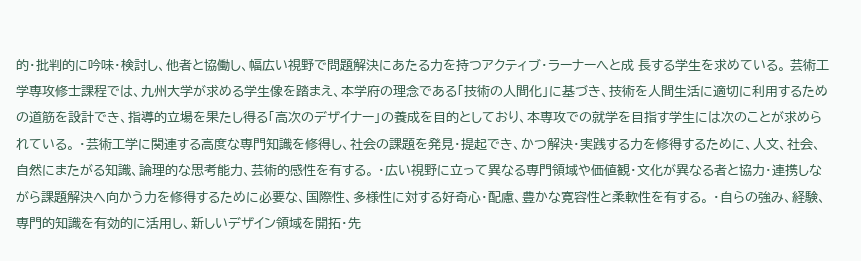的・批判的に吟味・検討し、他者と協働し、幅広い視野で問題解決にあたる力を持つアクティブ・ラーナーへと成 長する学生を求めている。 芸術工学専攻修士課程では、九州大学が求める学生像を踏まえ、本学府の理念である「技術の人間化」に基づき、技術を人間生活に適切に利用するための道筋を設計でき、指導的立場を果たし得る「高次のデザイナー」の養成を目的としており、本専攻での就学を目指す学生には次のことが求められている。 ・芸術工学に関連する高度な専門知識を修得し、社会の課題を発見・提起でき、かつ解決・実践する力を修得するために、人文、社会、自然にまたがる知識、論理的な思考能力、芸術的感性を有する。 ・広い視野に立って異なる専門領域や価値観・文化が異なる者と協力・連携しながら課題解決へ向かう力を修得するために必要な、国際性、多様性に対する好奇心・配慮、豊かな寛容性と柔軟性を有する。 ・自らの強み、経験、専門的知識を有効的に活用し、新しいデザイン領域を開拓・先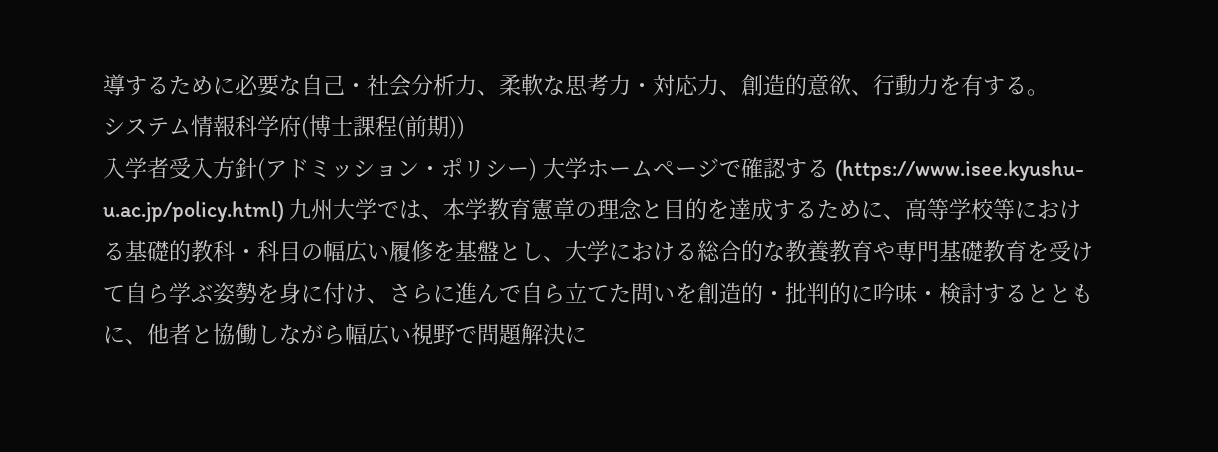導するために必要な自己・社会分析力、柔軟な思考力・対応力、創造的意欲、行動力を有する。
システム情報科学府(博士課程(前期))
入学者受入方針(アドミッション・ポリシー) 大学ホームページで確認する (https://www.isee.kyushu-u.ac.jp/policy.html) 九州大学では、本学教育憲章の理念と目的を達成するために、高等学校等における基礎的教科・科目の幅広い履修を基盤とし、大学における総合的な教養教育や専門基礎教育を受けて自ら学ぶ姿勢を身に付け、さらに進んで自ら立てた問いを創造的・批判的に吟味・検討するとともに、他者と協働しながら幅広い視野で問題解決に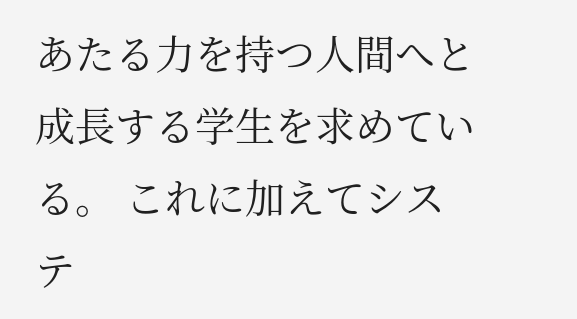あたる力を持つ人間へと成長する学生を求めている。 これに加えてシステ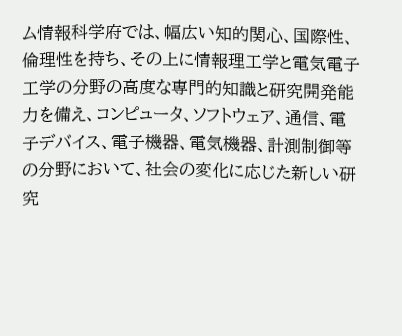ム情報科学府では、幅広い知的関心、国際性、倫理性を持ち、その上に情報理工学と電気電子工学の分野の高度な専門的知識と研究開発能力を備え、コンピュータ、ソフトウェア、通信、電子デバイス、電子機器、電気機器、計測制御等の分野において、社会の変化に応じた新しい研究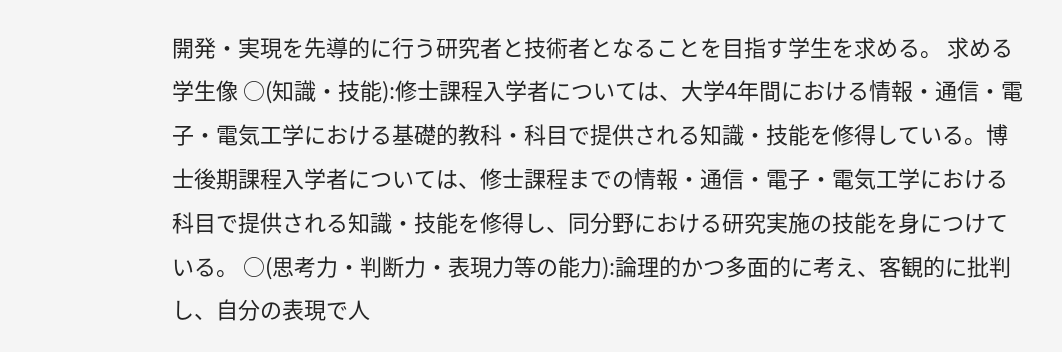開発・実現を先導的に行う研究者と技術者となることを目指す学生を求める。 求める学生像 ○(知識・技能):修士課程入学者については、大学4年間における情報・通信・電子・電気工学における基礎的教科・科目で提供される知識・技能を修得している。博士後期課程入学者については、修士課程までの情報・通信・電子・電気工学における科目で提供される知識・技能を修得し、同分野における研究実施の技能を身につけている。 ○(思考力・判断力・表現力等の能力):論理的かつ多面的に考え、客観的に批判し、自分の表現で人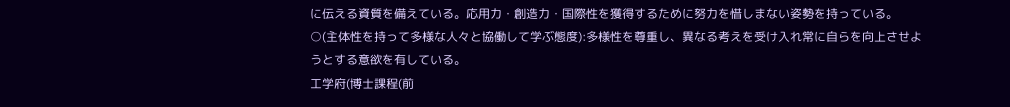に伝える資質を備えている。応用力・創造力・国際性を獲得するために努力を惜しまない姿勢を持っている。 ○(主体性を持って多様な人々と協働して学ぶ態度):多様性を尊重し、異なる考えを受け入れ常に自らを向上させようとする意欲を有している。
工学府(博士課程(前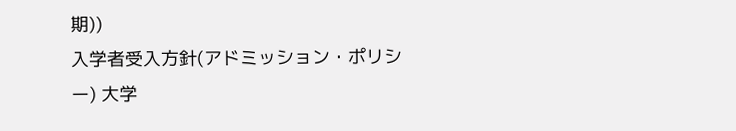期))
入学者受入方針(アドミッション・ポリシー) 大学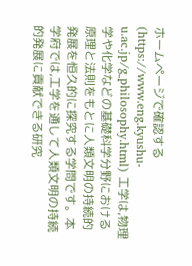ホームページで確認する (https://www.eng.kyushu-u.ac.jp/g_philosophy.html) 工学は,物理学や化学などの基礎科学分野における原理と法則をもとに人類文明の持続的発展を恒久的に探究する学問です。本学府では,工学を通して人類文明の持続的発展に貢献できる研究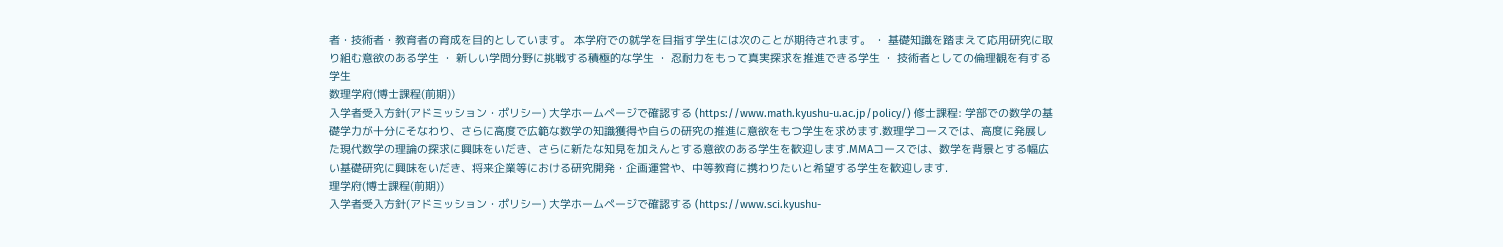者・技術者・教育者の育成を目的としています。 本学府での就学を目指す学生には次のことが期待されます。 ・ 基礎知識を踏まえて応用研究に取り組む意欲のある学生 ・ 新しい学問分野に挑戦する積極的な学生 ・ 忍耐力をもって真実探求を推進できる学生 ・ 技術者としての倫理観を有する学生
数理学府(博士課程(前期))
入学者受入方針(アドミッション・ポリシー) 大学ホームページで確認する (https://www.math.kyushu-u.ac.jp/policy/) 修士課程: 学部での数学の基礎学力が十分にそなわり、さらに高度で広範な数学の知識獲得や自らの研究の推進に意欲をもつ学生を求めます.数理学コースでは、高度に発展した現代数学の理論の探求に興味をいだき、さらに新たな知見を加えんとする意欲のある学生を歓迎します.MMAコースでは、数学を背景とする幅広い基礎研究に興味をいだき、将来企業等における研究開発・企画運営や、中等教育に携わりたいと希望する学生を歓迎します.
理学府(博士課程(前期))
入学者受入方針(アドミッション・ポリシー) 大学ホームページで確認する (https://www.sci.kyushu-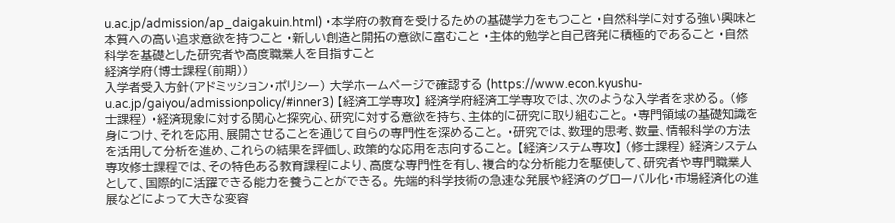u.ac.jp/admission/ap_daigakuin.html) ・本学府の教育を受けるための基礎学力をもつこと ・自然科学に対する強い興味と本質への高い追求意欲を持つこと ・新しい創造と開拓の意欲に富むこと ・主体的勉学と自己啓発に積極的であること ・自然科学を基礎とした研究者や高度職業人を目指すこと
経済学府(博士課程(前期))
入学者受入方針(アドミッション・ポリシー) 大学ホームページで確認する (https://www.econ.kyushu-u.ac.jp/gaiyou/admissionpolicy/#inner3) 【経済工学専攻】 経済学府経済工学専攻では、次のような入学者を求める。 (修士課程) ・経済現象に対する関心と探究心、研究に対する意欲を持ち、主体的に研究に取り組むこと。 ・専門領域の基礎知識を身につけ、それを応用、展開させることを通じて自らの専門性を深めること。 ・研究では、数理的思考、数量、情報科学の方法を活用して分析を進め、これらの結果を評価し、政策的な応用を志向すること。 【経済システム専攻】 (修士課程) 経済システム専攻修士課程では、その特色ある教育課程により、高度な専門性を有し、複合的な分析能力を駆使して、研究者や専門職業人として、国際的に活躍できる能力を養うことができる。 先端的科学技術の急速な発展や経済のグローバル化・市場経済化の進展などによって大きな変容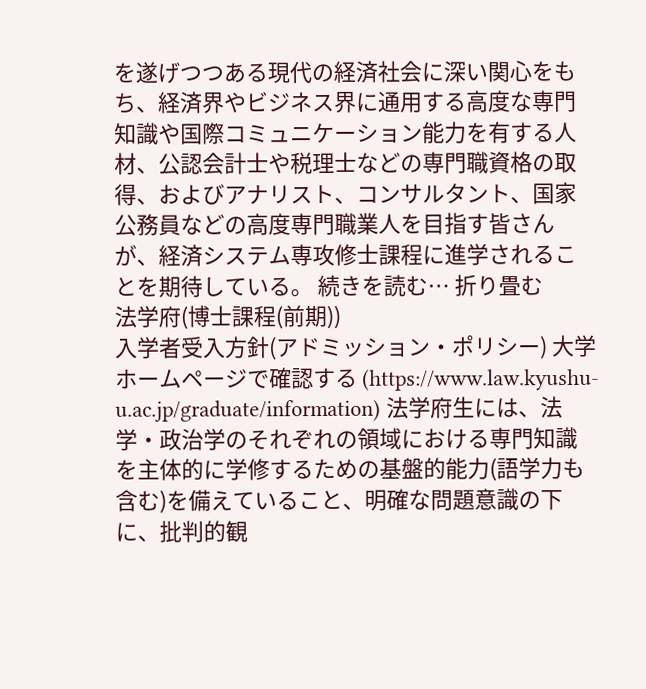を遂げつつある現代の経済社会に深い関心をもち、経済界やビジネス界に通用する高度な専門知識や国際コミュニケーション能力を有する人材、公認会計士や税理士などの専門職資格の取得、およびアナリスト、コンサルタント、国家公務員などの高度専門職業人を目指す皆さんが、経済システム専攻修士課程に進学されることを期待している。 続きを読む… 折り畳む
法学府(博士課程(前期))
入学者受入方針(アドミッション・ポリシー) 大学ホームページで確認する (https://www.law.kyushu-u.ac.jp/graduate/information) 法学府生には、法学・政治学のそれぞれの領域における専門知識を主体的に学修するための基盤的能力(語学力も含む)を備えていること、明確な問題意識の下に、批判的観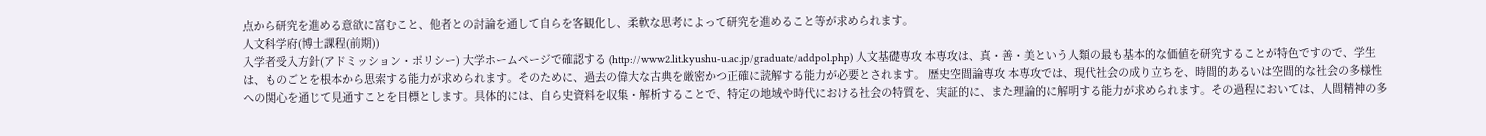点から研究を進める意欲に富むこと、他者との討論を通して自らを客観化し、柔軟な思考によって研究を進めること等が求められます。
人文科学府(博士課程(前期))
入学者受入方針(アドミッション・ポリシー) 大学ホームページで確認する (http://www2.lit.kyushu-u.ac.jp/graduate/addpol.php) 人文基礎専攻 本専攻は、真・善・美という人類の最も基本的な価値を研究することが特色ですので、学生は、ものごとを根本から思索する能力が求められます。そのために、過去の偉大な古典を厳密かつ正確に読解する能力が必要とされます。 歴史空間論専攻 本専攻では、現代社会の成り立ちを、時間的あるいは空間的な社会の多様性への関心を通じて見通すことを目標とします。具体的には、自ら史資料を収集・解析することで、特定の地域や時代における社会の特質を、実証的に、また理論的に解明する能力が求められます。その過程においては、人間精神の多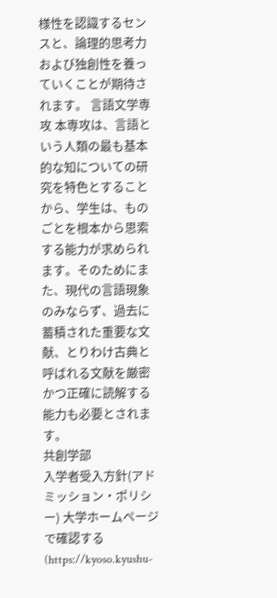様性を認識するセンスと、論理的思考力および独創性を養っていくことが期待されます。 言語文学専攻 本専攻は、言語という人類の最も基本的な知についての研究を特色とすることから、学生は、ものごとを根本から思索する能力が求められます。そのためにまた、現代の言語現象のみならず、過去に蓄積された重要な文献、とりわけ古典と呼ばれる文献を厳密かつ正確に読解する能力も必要とされます。
共創学部
入学者受入方針(アドミッション・ポリシー) 大学ホームページで確認する (https://kyoso.kyushu-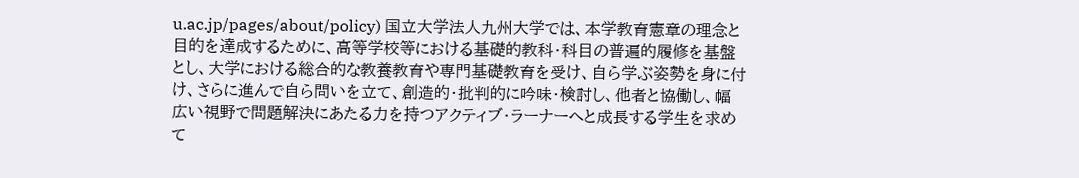u.ac.jp/pages/about/policy) 国立大学法人九州大学では、本学教育憲章の理念と目的を達成するために、高等学校等における基礎的教科・科目の普遍的履修を基盤とし、大学における総合的な教養教育や専門基礎教育を受け、自ら学ぶ姿勢を身に付け、さらに進んで自ら問いを立て、創造的・批判的に吟味・検討し、他者と協働し、幅広い視野で問題解決にあたる力を持つアクティブ・ラーナーへと成長する学生を求めて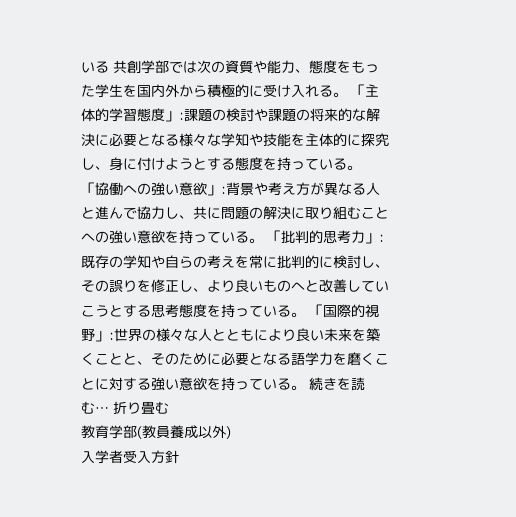いる 共創学部では次の資質や能力、態度をもった学生を国内外から積極的に受け入れる。 「主体的学習態度」:課題の検討や課題の将来的な解決に必要となる様々な学知や技能を主体的に探究し、身に付けようとする態度を持っている。 「協働への強い意欲」:背景や考え方が異なる人と進んで協力し、共に問題の解決に取り組むことへの強い意欲を持っている。 「批判的思考力」:既存の学知や自らの考えを常に批判的に検討し、その誤りを修正し、より良いものへと改善していこうとする思考態度を持っている。 「国際的視野」:世界の様々な人とともにより良い未来を築くことと、そのために必要となる語学力を磨くことに対する強い意欲を持っている。 続きを読む… 折り畳む
教育学部(教員養成以外)
入学者受入方針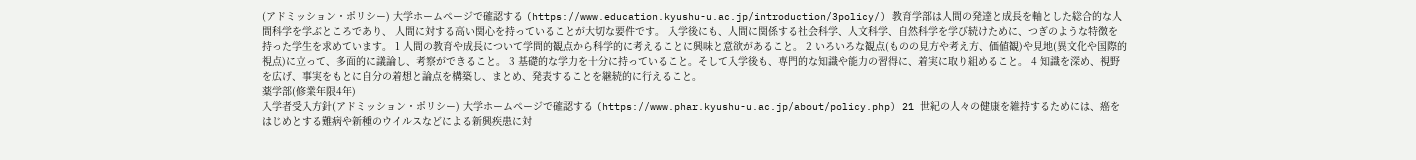(アドミッション・ポリシー) 大学ホームページで確認する (https://www.education.kyushu-u.ac.jp/introduction/3policy/) 教育学部は人間の発達と成長を軸とした総合的な人間科学を学ぶところであり、 人間に対する高い関心を持っていることが大切な要件です。 入学後にも、人間に関係する社会科学、人文科学、自然科学を学び続けために、つぎのような特徴を持った学生を求めています。 1 人間の教育や成長について学問的観点から科学的に考えることに興味と意欲があること。 2 いろいろな観点(ものの見方や考え方、価値観)や見地(異文化や国際的視点)に立って、多面的に議論し、考察ができること。 3 基礎的な学力を十分に持っていること。そして入学後も、専門的な知識や能力の習得に、着実に取り組めること。 4 知識を深め、視野を広げ、事実をもとに自分の着想と論点を構築し、まとめ、発表することを継続的に行えること。
薬学部(修業年限4年)
入学者受入方針(アドミッション・ポリシー) 大学ホームページで確認する (https://www.phar.kyushu-u.ac.jp/about/policy.php) 21 世紀の人々の健康を維持するためには、癌をはじめとする難病や新種のウイルスなどによる新興疾患に対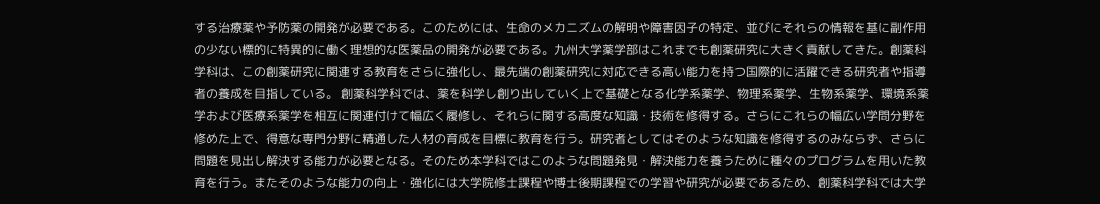する治療薬や予防薬の開発が必要である。このためには、生命のメカニズムの解明や障害因子の特定、並びにそれらの情報を基に副作用の少ない標的に特異的に働く理想的な医薬品の開発が必要である。九州大学薬学部はこれまでも創薬研究に大きく貢献してきた。創薬科学科は、この創薬研究に関連する教育をさらに強化し、最先端の創薬研究に対応できる高い能力を持つ国際的に活躍できる研究者や指導者の養成を目指している。 創薬科学科では、薬を科学し創り出していく上で基礎となる化学系薬学、物理系薬学、生物系薬学、環境系薬学および医療系薬学を相互に関連付けて幅広く履修し、それらに関する高度な知識・技術を修得する。さらにこれらの幅広い学問分野を修めた上で、得意な専門分野に精通した人材の育成を目標に教育を行う。研究者としてはそのような知識を修得するのみならず、さらに問題を見出し解決する能力が必要となる。そのため本学科ではこのような問題発見・解決能力を養うために種々のプログラムを用いた教育を行う。またそのような能力の向上・強化には大学院修士課程や博士後期課程での学習や研究が必要であるため、創薬科学科では大学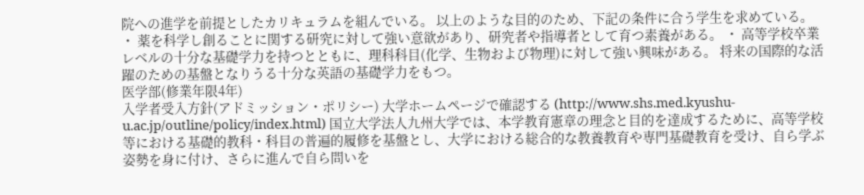院への進学を前提としたカリキュラムを組んでいる。 以上のような目的のため、下記の条件に合う学生を求めている。 ・ 薬を科学し創ることに関する研究に対して強い意欲があり、研究者や指導者として育つ素養がある。 ・ 高等学校卒業レベルの十分な基礎学力を持つとともに、理科科目(化学、生物および物理)に対して強い興味がある。 将来の国際的な活躍のための基盤となりうる十分な英語の基礎学力をもつ。
医学部(修業年限4年)
入学者受入方針(アドミッション・ポリシー) 大学ホームページで確認する (http://www.shs.med.kyushu-u.ac.jp/outline/policy/index.html) 国立大学法人九州大学では、本学教育憲章の理念と目的を達成するために、高等学校等における基礎的教科・科目の普遍的履修を基盤とし、大学における総合的な教養教育や専門基礎教育を受け、自ら学ぶ姿勢を身に付け、さらに進んで自ら問いを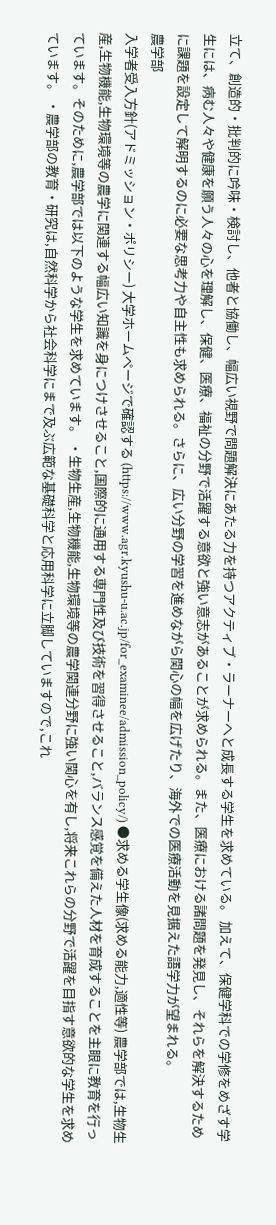立て、創造的・批判的に吟味・検討し、他者と協働し、幅広い視野で問題解決にあたる力を持つアクティブ・ラーナーへと成長する学生を求めている。 加えて、保健学科での学修をめざす学生には、病む人々や健康を願う人々の心を理解し、保健、医療、福祉の分野で活躍する意欲と強い意志があることが求められる。また、医療における諸問題を発見し、それらを解決するために課題を設定して解明するのに必要な思考力や自主性も求められる。さらに、広い分野の学習を進めながら関心の幅を広げたり、海外での医療活動を見据えた語学力が望まれる。
農学部
入学者受入方針(アドミッション・ポリシー) 大学ホームページで確認する (https://www.agr.kyushu-u.ac.jp/for_examinee/admission_policy/) ●求める学生像(求める能力,適性等) 農学部では,生物生産,生物機能,生物環境等の農学に関連する幅広い知識を身につけさせること,国際的に通用する専門性及び技術を習得させること,バランス感覚を備えた人材を育成することを主眼に教育を行っています。そのために,農学部では以下のような学生を求めています。 ・生物生産,生物機能,生物環境等の農学関連分野に強い関心を有し,将来これらの分野で活躍を目指す意欲的な学生を求めています。 ・農学部の教育・研究は,自然科学から社会科学にまで及ぶ広範な基礎科学と応用科学に立脚していますので,これ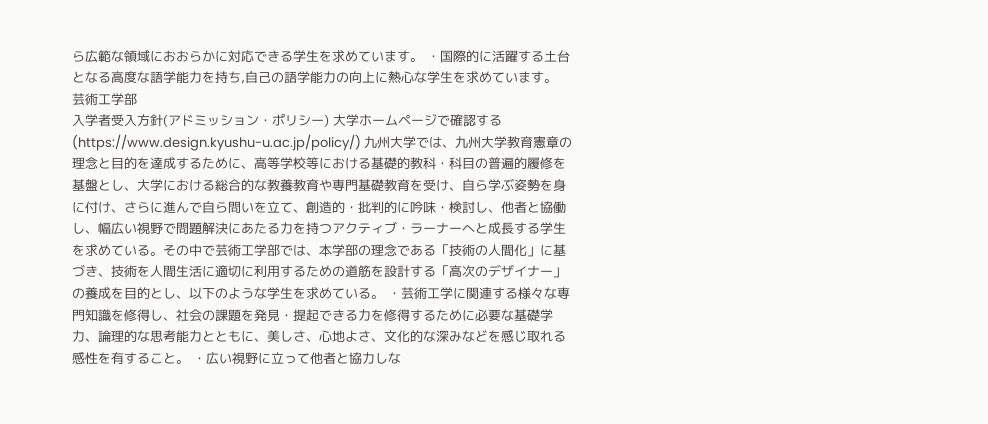ら広範な領域におおらかに対応できる学生を求めています。 ・国際的に活躍する土台となる高度な語学能力を持ち,自己の語学能力の向上に熱心な学生を求めています。
芸術工学部
入学者受入方針(アドミッション・ポリシー) 大学ホームページで確認する (https://www.design.kyushu-u.ac.jp/policy/) 九州大学では、九州大学教育憲章の理念と目的を達成するために、高等学校等における基礎的教科・科目の普遍的履修を基盤とし、大学における総合的な教養教育や専門基礎教育を受け、自ら学ぶ姿勢を身に付け、さらに進んで自ら問いを立て、創造的・批判的に吟味・検討し、他者と協働し、幅広い視野で問題解決にあたる力を持つアクティブ・ラーナーへと成長する学生を求めている。その中で芸術工学部では、本学部の理念である「技術の人間化」に基づき、技術を人間生活に適切に利用するための道筋を設計する「高次のデザイナー」の養成を目的とし、以下のような学生を求めている。 ・芸術工学に関連する様々な専門知識を修得し、社会の課題を発見・提起できる力を修得するために必要な基礎学力、論理的な思考能力とともに、美しさ、心地よさ、文化的な深みなどを感じ取れる感性を有すること。 ・広い視野に立って他者と協力しな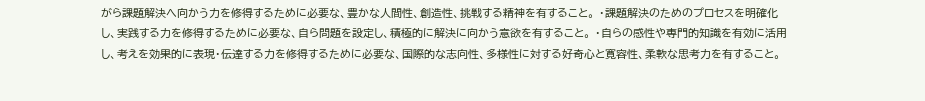がら課題解決へ向かう力を修得するために必要な、豊かな人間性、創造性、挑戦する精神を有すること。 ・課題解決のためのプロセスを明確化し、実践する力を修得するために必要な、自ら問題を設定し、積極的に解決に向かう意欲を有すること。 ・自らの感性や専門的知識を有効に活用し、考えを効果的に表現・伝達する力を修得するために必要な、国際的な志向性、多様性に対する好奇心と寛容性、柔軟な思考力を有すること。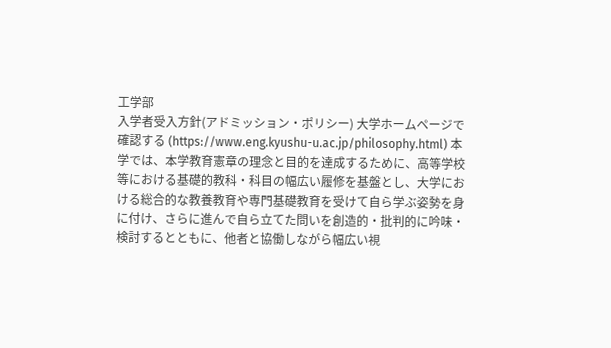工学部
入学者受入方針(アドミッション・ポリシー) 大学ホームページで確認する (https://www.eng.kyushu-u.ac.jp/philosophy.html) 本学では、本学教育憲章の理念と目的を達成するために、高等学校等における基礎的教科・科目の幅広い履修を基盤とし、大学における総合的な教養教育や専門基礎教育を受けて自ら学ぶ姿勢を身に付け、さらに進んで自ら立てた問いを創造的・批判的に吟味・検討するとともに、他者と協働しながら幅広い視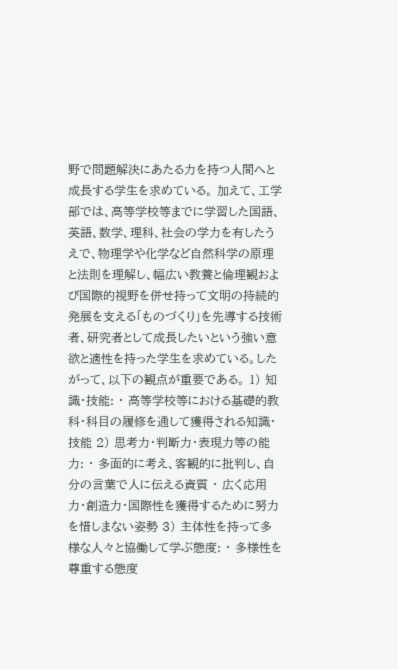野で問題解決にあたる力を持つ人間へと成長する学生を求めている。 加えて、工学部では、高等学校等までに学習した国語、英語、数学、理科、社会の学力を有したうえで、物理学や化学など自然科学の原理と法則を理解し、幅広い教養と倫理観および国際的視野を併せ持って文明の持続的発展を支える「ものづくり」を先導する技術者、研究者として成長したいという強い意欲と適性を持った学生を求めている。したがって、以下の観点が重要である。 1) 知識・技能: ・ 高等学校等における基礎的教科・科目の履修を通して獲得される知識・技能 2) 思考力・判断力・表現力等の能力: ・ 多面的に考え、客観的に批判し、自分の言葉で人に伝える資質 ・ 広く応用力・創造力・国際性を獲得するために努力を惜しまない姿勢 3) 主体性を持って多様な人々と協働して学ぶ態度: ・ 多様性を尊重する態度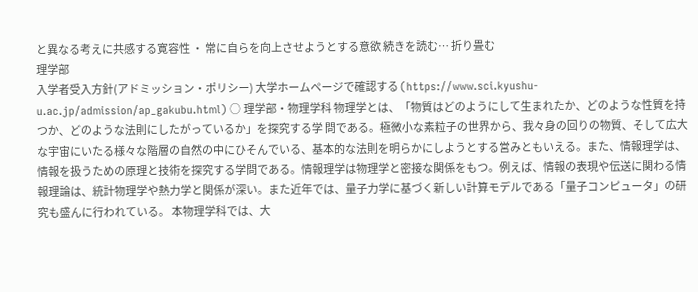と異なる考えに共感する寛容性 ・ 常に自らを向上させようとする意欲 続きを読む… 折り畳む
理学部
入学者受入方針(アドミッション・ポリシー) 大学ホームページで確認する (https://www.sci.kyushu-u.ac.jp/admission/ap_gakubu.html) ○ 理学部・物理学科 物理学とは、「物質はどのようにして生まれたか、どのような性質を持つか、どのような法則にしたがっているか」を探究する学 問である。極微小な素粒子の世界から、我々身の回りの物質、そして広大な宇宙にいたる様々な階層の自然の中にひそんでいる、基本的な法則を明らかにしようとする営みともいえる。また、情報理学は、情報を扱うための原理と技術を探究する学問である。情報理学は物理学と密接な関係をもつ。例えば、情報の表現や伝送に関わる情報理論は、統計物理学や熱力学と関係が深い。また近年では、量子力学に基づく新しい計算モデルである「量子コンピュータ」の研究も盛んに行われている。 本物理学科では、大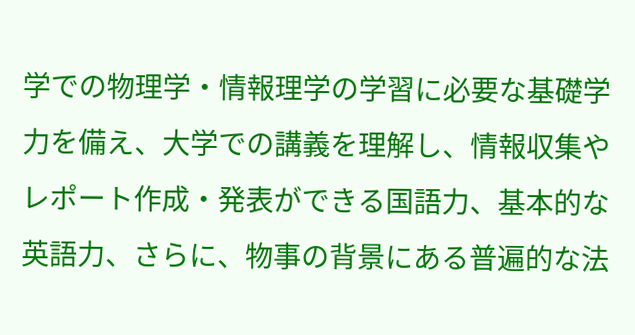学での物理学・情報理学の学習に必要な基礎学力を備え、大学での講義を理解し、情報収集やレポート作成・発表ができる国語力、基本的な英語力、さらに、物事の背景にある普遍的な法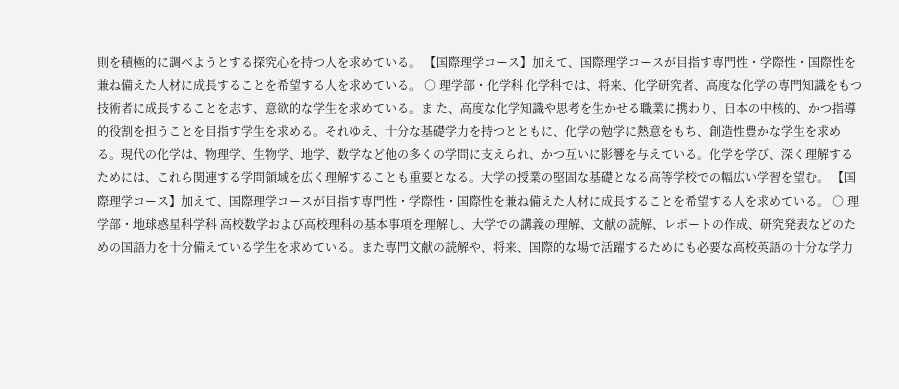則を積極的に調べようとする探究心を持つ人を求めている。 【国際理学コース】加えて、国際理学コースが目指す専門性・学際性・国際性を兼ね備えた人材に成長することを希望する人を求めている。 ○ 理学部・化学科 化学科では、将来、化学研究者、高度な化学の専門知識をもつ技術者に成長することを志す、意欲的な学生を求めている。ま た、高度な化学知識や思考を生かせる職業に携わり、日本の中核的、かつ指導的役割を担うことを目指す学生を求める。それゆえ、十分な基礎学力を持つとともに、化学の勉学に熱意をもち、創造性豊かな学生を求める。現代の化学は、物理学、生物学、地学、数学など他の多くの学問に支えられ、かつ互いに影響を与えている。化学を学び、深く理解するためには、これら関連する学問領域を広く理解することも重要となる。大学の授業の堅固な基礎となる高等学校での幅広い学習を望む。 【国際理学コース】加えて、国際理学コースが目指す専門性・学際性・国際性を兼ね備えた人材に成長することを希望する人を求めている。 ○ 理学部・地球惑星科学科 高校数学および高校理科の基本事項を理解し、大学での講義の理解、文献の読解、レポートの作成、研究発表などのための国語力を十分備えている学生を求めている。また専門文献の読解や、将来、国際的な場で活躍するためにも必要な高校英語の十分な学力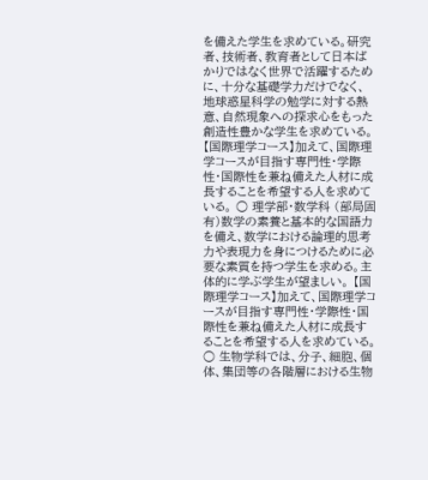を備えた学生を求めている。研究者、技術者、教育者として日本ばかりではなく世界で活躍するために、十分な基礎学力だけでなく、地球惑星科学の勉学に対する熱意、自然現象への探求心をもった創造性豊かな学生を求めている。 【国際理学コース】加えて、国際理学コースが目指す専門性・学際性・国際性を兼ね備えた人材に成長することを希望する人を求めている。 ○ 理学部・数学科 (部局固有)数学の素養と基本的な国語力を備え、数学における論理的思考力や表現力を身につけるために必要な素質を持つ学生を求める。主体的に学ぶ学生が望ましい。 【国際理学コース】加えて、国際理学コースが目指す専門性・学際性・国際性を兼ね備えた人材に成長することを希望する人を求めている。 ○ 生物学科では、分子、細胞、個体、集団等の各階層における生物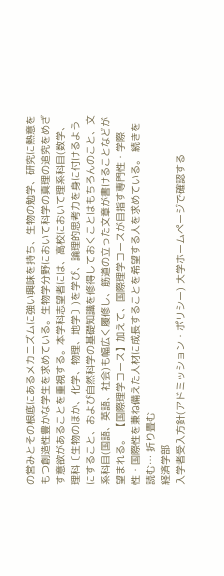の営みとその根底にあるメカニズムに強い興味を持ち、生物の勉学、研究に熱意をもつ創造性豊かな学生を求めている。生物学分野において科学の真理の追究をめざす意欲があることを重視する。本学科志望者には、高校において理系科目(数学、理科〔生物のほか、化学、物理、地学〕)を学び、論理的思考力を身に付けるようにすること、および自然科学の基礎知識を修得しておくことはもちろんのこと、文系科目(国語、英語、社会)も幅広く履修し、筋道の立った文章が書けることなどが望まれる。 【国際理学コース】加えて、国際理学コースが目指す専門性・学際性・国際性を兼ね備えた人材に成長することを希望する人を求めている。 続きを読む… 折り畳む
経済学部
入学者受入方針(アドミッション・ポリシー) 大学ホームページで確認する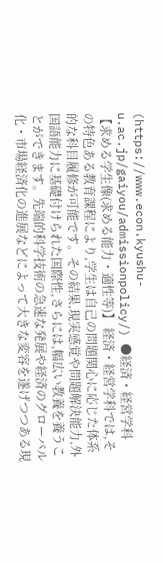(https://www.econ.kyushu-u.ac.jp/gaiyou/admissionpolicy/) ●経済・経営学科 【求める学生像(求める能力・適性等)】 経済・経営学科では,その特色ある教育課程により,学生は自己の問題関心に応じた体系的な科目履修が可能です。その結果,現実感覚や問題解決能力,外国語能力に基礎付けられた国際性,さらには,幅広い教養を養うことができます。先端的科学技術の急速な発展や経済のグローバル化・市場経済化の進展などによって大きな変容を遂げつつある現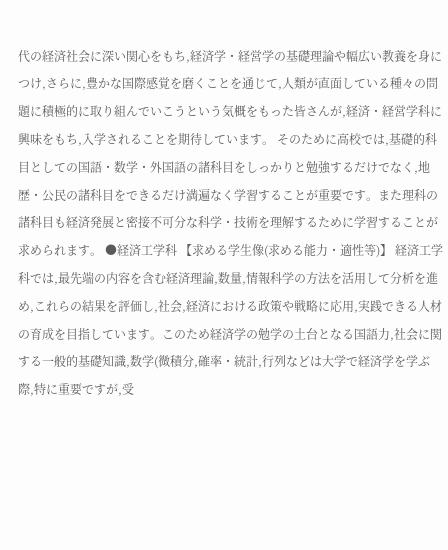代の経済社会に深い関心をもち,経済学・経営学の基礎理論や幅広い教養を身につけ,さらに,豊かな国際感覚を磨くことを通じて,人類が直面している種々の問題に積極的に取り組んでいこうという気概をもった皆さんが,経済・経営学科に興味をもち,入学されることを期待しています。 そのために高校では,基礎的科目としての国語・数学・外国語の諸科目をしっかりと勉強するだけでなく,地歴・公民の諸科目をできるだけ満遍なく学習することが重要です。また理科の諸科目も経済発展と密接不可分な科学・技術を理解するために学習することが求められます。 ●経済工学科 【求める学生像(求める能力・適性等)】 経済工学科では,最先端の内容を含む経済理論,数量,情報科学の方法を活用して分析を進め,これらの結果を評価し,社会,経済における政策や戦略に応用,実践できる人材の育成を目指しています。このため経済学の勉学の土台となる国語力,社会に関する一般的基礎知識,数学(微積分,確率・統計,行列などは大学で経済学を学ぶ際,特に重要ですが,受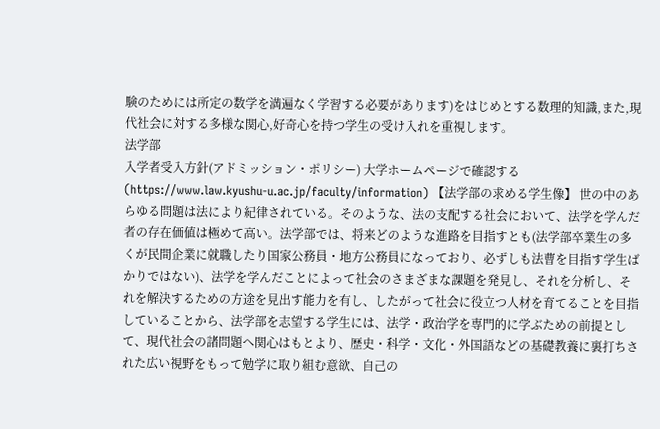験のためには所定の数学を満遍なく学習する必要があります)をはじめとする数理的知識,また,現代社会に対する多様な関心,好奇心を持つ学生の受け入れを重視します。
法学部
入学者受入方針(アドミッション・ポリシー) 大学ホームページで確認する (https://www.law.kyushu-u.ac.jp/faculty/information) 【法学部の求める学生像】 世の中のあらゆる問題は法により紀律されている。そのような、法の支配する社会において、法学を学んだ者の存在価値は極めて高い。法学部では、将来どのような進路を目指すとも(法学部卒業生の多くが民間企業に就職したり国家公務員・地方公務員になっており、必ずしも法曹を目指す学生ばかりではない)、法学を学んだことによって社会のさまざまな課題を発見し、それを分析し、それを解決するための方途を見出す能力を有し、したがって社会に役立つ人材を育てることを目指していることから、法学部を志望する学生には、法学・政治学を専門的に学ぶための前提として、現代社会の諸問題へ関心はもとより、歴史・科学・文化・外国語などの基礎教養に裏打ちされた広い視野をもって勉学に取り組む意欲、自己の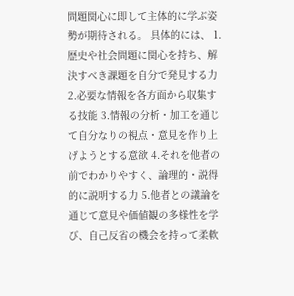問題関心に即して主体的に学ぶ姿勢が期待される。 具体的には、 1.歴史や社会問題に関心を持ち、解決すべき課題を自分で発見する力 2.必要な情報を各方面から収集する技能 3.情報の分析・加工を通じて自分なりの視点・意見を作り上げようとする意欲 4.それを他者の前でわかりやすく、論理的・説得的に説明する力 5.他者との議論を通じて意見や価値観の多様性を学び、自己反省の機会を持って柔軟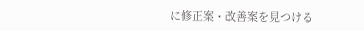に修正案・改善案を見つける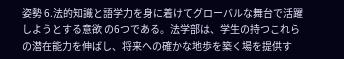姿勢 6.法的知識と語学力を身に着けてグローバルな舞台で活躍しようとする意欲 の6つである。法学部は、学生の持つこれらの潜在能力を伸ばし、将来への確かな地歩を築く場を提供す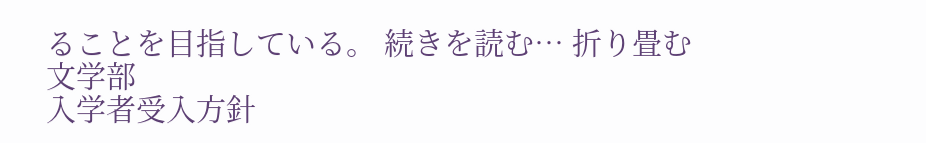ることを目指している。 続きを読む… 折り畳む
文学部
入学者受入方針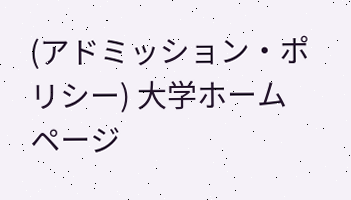(アドミッション・ポリシー) 大学ホームページ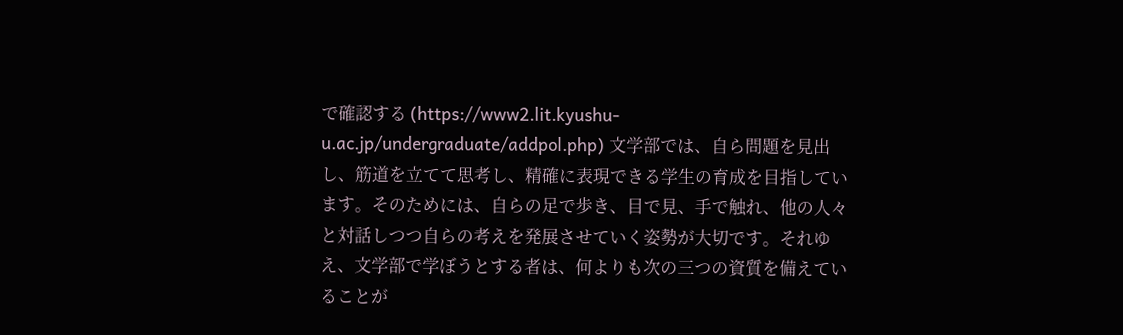で確認する (https://www2.lit.kyushu-u.ac.jp/undergraduate/addpol.php) 文学部では、自ら問題を見出し、筋道を立てて思考し、精確に表現できる学生の育成を目指しています。そのためには、自らの足で歩き、目で見、手で触れ、他の人々と対話しつつ自らの考えを発展させていく姿勢が大切です。それゆえ、文学部で学ぼうとする者は、何よりも次の三つの資質を備えていることが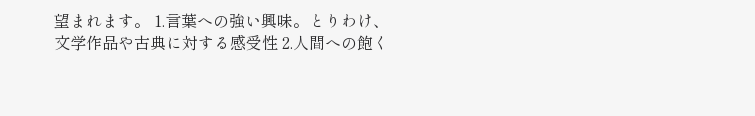望まれます。 1.言葉への強い興味。とりわけ、文学作品や古典に対する感受性 2.人間への飽く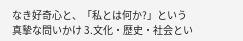なき好奇心と、「私とは何か?」という真摯な問いかけ 3.文化・歴史・社会とい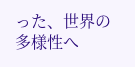った、世界の多様性へ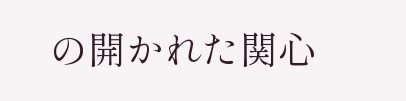の開かれた関心